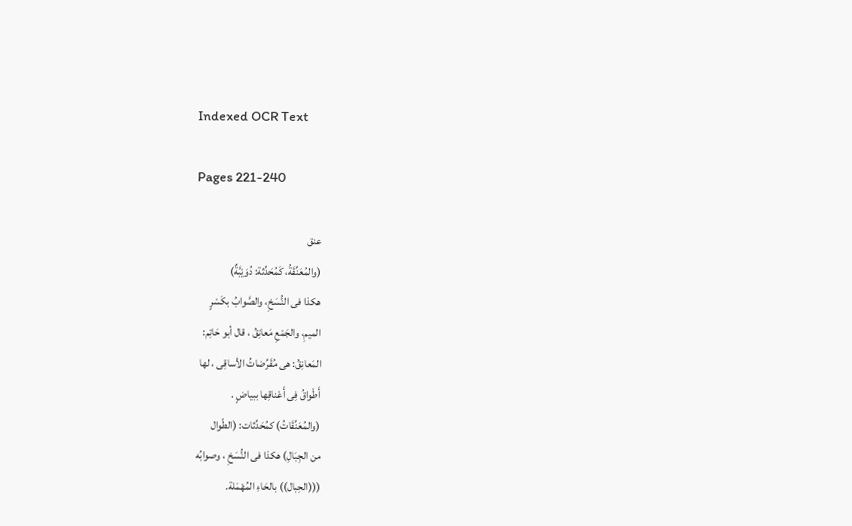Indexed OCR Text

Pages 221-240

عنق
(والمُعَنِّقَةُ، كَمُحَدِّثة: دُوَيْبَّةٌ)
هكذا فى النُّسَخِ، والصَّوابُ بكَسْرٍ
الميمِ، والجَمْعِ مَعانِقُ ، قال أبو حَاتِم:
المَعانِقُ: هى مُقَرِّضاتُ الأساقِی ، لها
أَطْواقُ فِى أَعْناقِها ببياضٍ .
(والمُعَنِّقَاتُ) كمُحَدِّثات: (الطّوال
من الجِبَالِ) هكذا فى النُّسَخِ ، وصوابُه
(((الحِبال)) بالحَاءِ المُهْمَلة.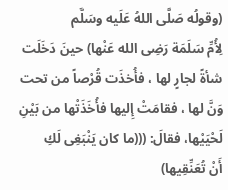(وقولُه صَلَّى اللهُ عَلَيه وسَلَّم
لِأُمِّ سَلَمَة رَضِى الله عَنْها) حينَ دَخَلَت
شأةً لجارٍ لها ، فأُخذَت قُرْصاً من تحت
وَنَّ لها ، فقامَتْ إِليها فأُخَذَتْها من بَيْنِ
لَحْيَيْها، فقالَ: (((ما كان يَنْبَغِى لَكِ
أَنْ تُعَنِّقِيها)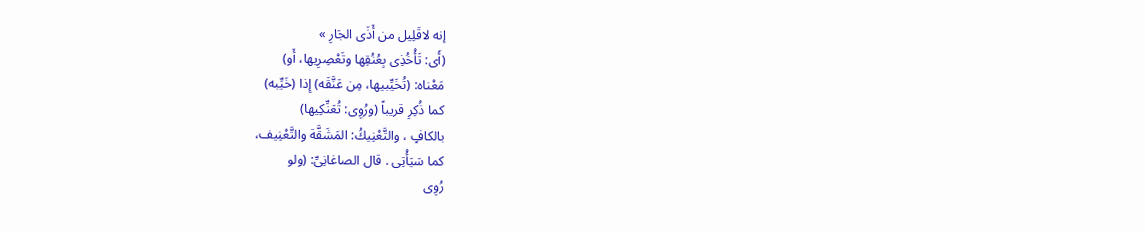إنه لاقَلِيل من أَذَى الجَارِ »
(أَى: تَأْخُذِى بِعُنُقِها وتَعْصِرِيها، أَو)
مَعْناه: (تُخَيِّبيها، مِن عَنَّقَه) إِذا (خَيِّبه)
كما ذُكِرِ قريباً (ورُوِى: تُعَنِّكِيها)
بالكافٍ ، والتَّعْنِيكُ: المَشَقَّة والتَّعْنِيف،
كما سَيَأْتِى . قال الصاغانِىِّ: (ولو
رُوِى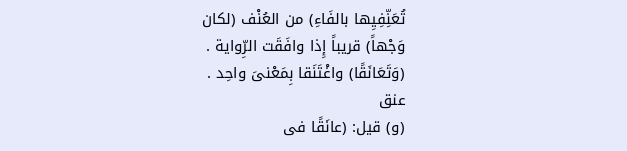تُعَنِّفِيِها بالفَاءِ) من العُنْف (لكان
وَجْهاً) قريباً إِذا وافَقَت الرِّواية .
(وَتَعَانَقًا) واغْتَنَقا بِمَعْنىَ واحِد .
عنق
(و) قيل: (عانَقًا فى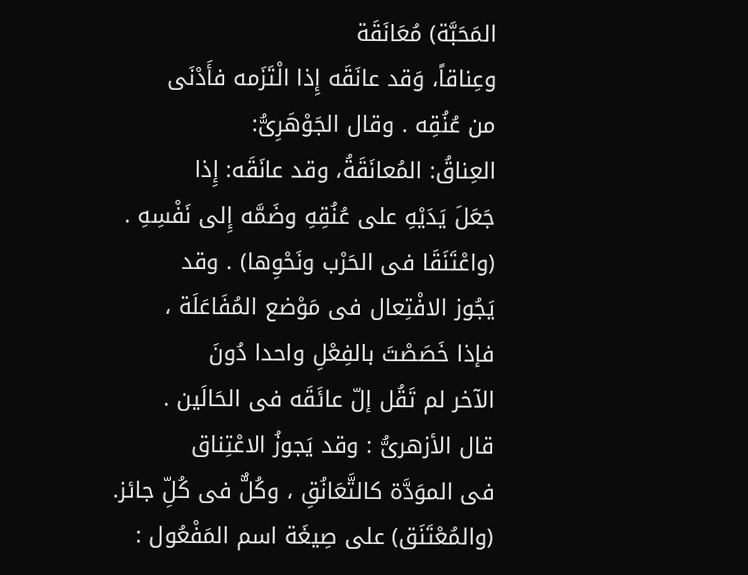المَحَبَّة) مُعَانَقَة
وعِناقاً، وَقد عانَقَه إِذا الْتَزَمه فأَدْنَى
من عُنُقِه . وقال الجَوْهَرِىُّ:
العِناقُ: المُعانَقَةُ، وقد عانَقَه: إِذا
جَعَلَ يَدَيْهِ على عُنُقِهِ وضَمَّه إِلى نَفْسِهِ .
(واعْتَنَقَا فى الحَرْب ونَحْوِها) . وقد
يَجُوز الافْتِعال فى مَوْضع المُفَاعَلَة ،
فإذا خَصَصْتَ بالفِعْلِ واحدا دُونَ
الآخر لم تَقُل إلّ عائَقَه فى الحَالَين .
قال الأزهرىُّ : وقد يَجوزُ الاعْتِناق
فى الموَدَّة كالتَّعَانُقِ ، وكُلٌّ فى كُلِّ جائز.
(والمُعْتَنَق) على صِيغَة اسم المَفْعُول :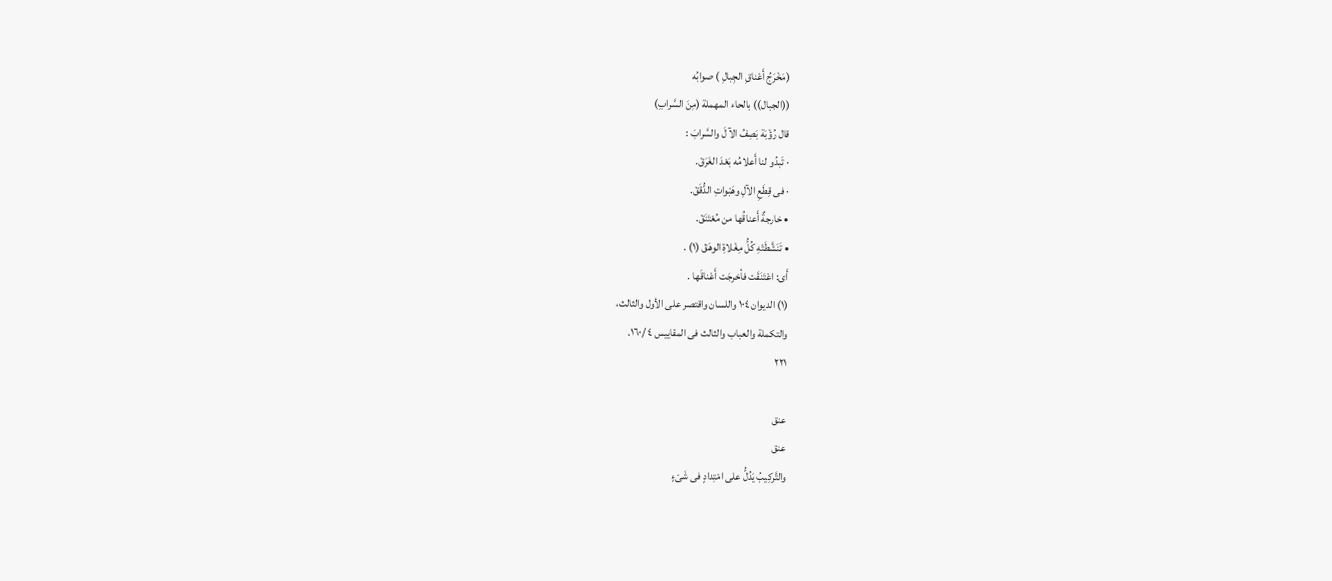(مَخْرَجُ أَعْناقِ الجِبالِ ) صوابُه
((الجبال)) بالحاء المهملة (مِنَ السَّرابِ)
قال رُؤْبَة بَصِفُ الآلَ والسَّرابَ :
· تَبدُو لنا أَعلامُه بَعْدَ الغَرَقْ.
· فى قِطَعِ الآلِ وهَبْواتِ الدُّقَقْ.
• خارجةٌ أَعناقُها من مُعْتَنَقْ.
• تَنَشَّطَتْهِ كُلُّ مِغْلاةِ الوهَقْ (١) .
أَى: اعْتَنَقَت فأخرجَت أَعْناقَها .
(١) الديوان ١٠٤ واللسان واقتصر على الأول والثالث،
والتكملة والعباب والثالث فى المقاييس ٤ /١٦٠.
٢٢١

عنق
عنق
والتَّركِيبُ يَدُلُّ على امْتِدادٍ فى شَىْءٍ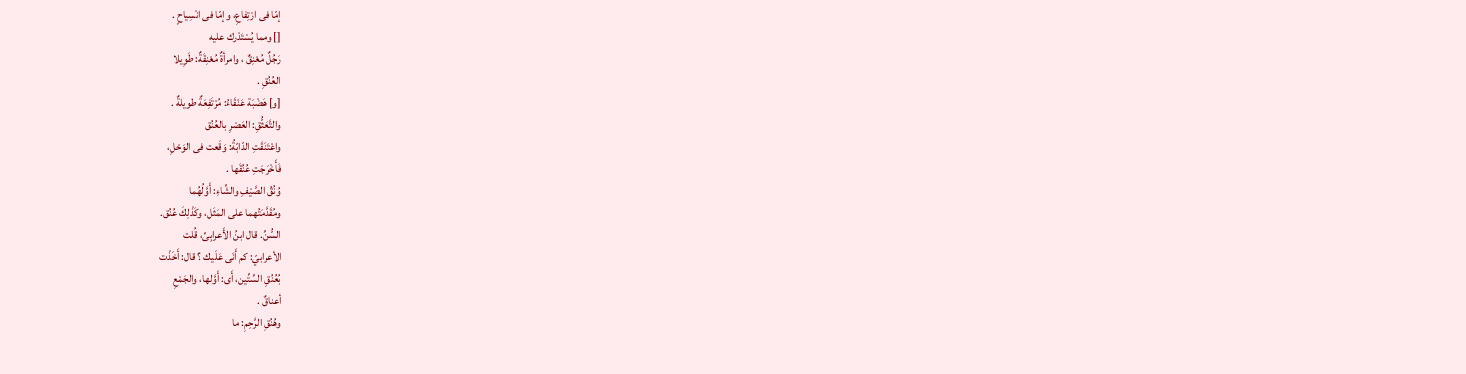إمّا فى ارْتِفاعِ، وإمّا فى انْسِياحٍ .
[] ومما يُسْتَدْرك عليه
رَجُلٌ مُعْنِقٌ ، وامرأةٌ مُعْنِقَةٌ: طَوِيلا
العُنُقِ .
[و] هَضْبَة عَنْقَاءُ: مُرْتَفِعَةٌ طويلةٌ .
والتَّعَثُّقِ: العَصْرِ بالعُنُق
واعْتَنَقَتِ الدّابّةُ: وَقَعت فى الوَحْلِ،
فَأَخْرَجَتِ عُنُقَها .
وُنُقُ الصَّيْفِ والشِّاءِ: أَوَّلُهُما
ومُقَدَّمَتُهما على المَثَل، وكَذْلِكَ عُنُق.
السُّنِّ. قال ابنُ الأَعرابِىِّ، قُلت
الأعرابيّ: كم أَنَى عَلَيك ؟ قال: أَخَذْت
بُعُنُقِ السِّتِّين، أَى: أَوَّلها، والجَمْعِ
أعناقٌ .
وهُنُقِ الرَّحِمِ: ما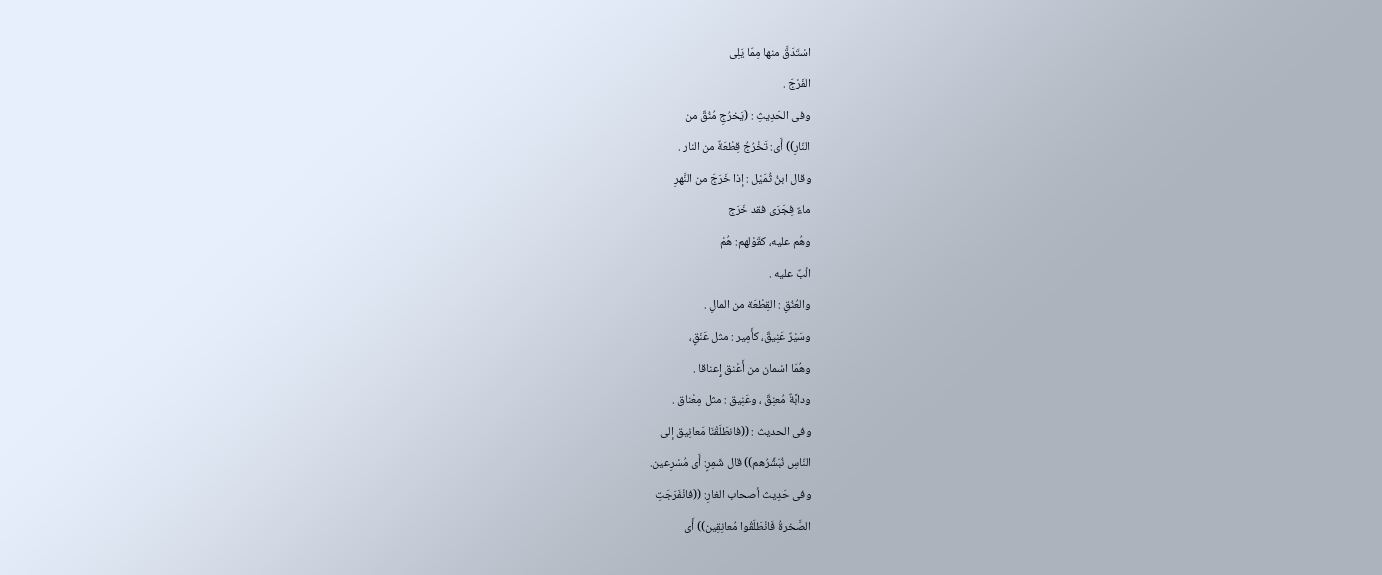اسْتَدَقَّ منها مِمّا يَلِى
الفَرْجَ .
وفى الحَدِيثِ : (يَخرُجِ مُنُقٌ من
النّارِ)) أَى: تَخْرُجُ قِطْعَةٌ من النار .
وقال ابنُ ثُمَيْل : إذا خَرَجَ من النَّهرِ
ماءٌ فِجَرَى فقد خَرَج
وهُم عليه، كقَوْلهم: هُمْ
الْبٌ عليه .
والعُنُقِ : القِطْعَة من المالِ .
وسَيْرٌ عَنِيقٌ، كأَمِير : مثل عَنَقٍ،
وهُمَا اسْمان من أَعْنق إِعناقا .
ودابَّةٌ مُعنِقٌ ، وعَنِيق : مثل مِعْناق .
وفى الحديث : ((فانطَلَقْنَا مَعانِيق إلى
النّاسِ نُبَشِّرُهم)) قال شَمِرٍ: أَى مُسْرِعين.
وفى حَدِيث أصحاب الغارِ: ((فانْفَرَجَتِ
الصَّخرةُ فَانْطَلَقُوا مُعانِقِين)) أَى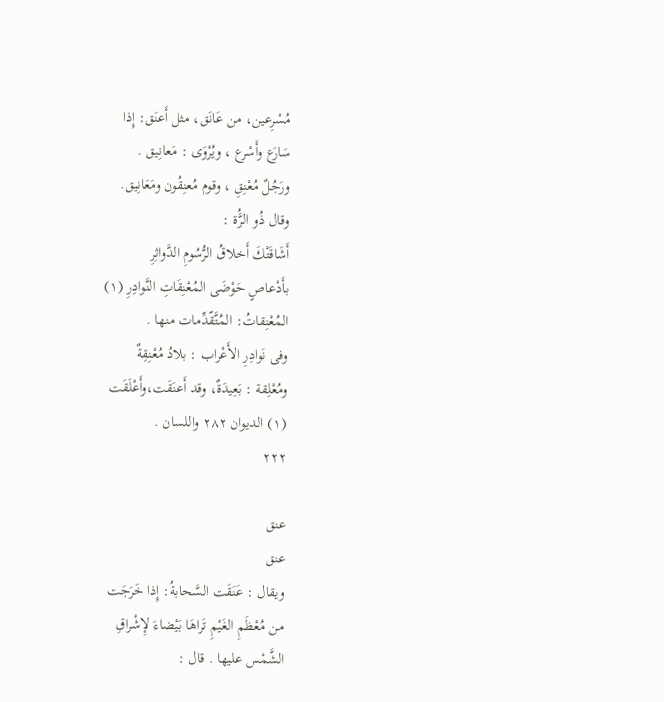مُسْرِعين، من عَانَق، مثل أَعنَق: إِذا
سَارَع وأَسْرع ، ويُرْوَى : مَعانِيق .
ورَجُلٌ مُعْنِقِ ، وقوم مُعنِقُون ومَعَانِيق.
وقال ذُو الرَُّة :
أَشَاقَتْكَ أَخلاقُ الرُّسُومِ الدَّواثِرِ
بأَدْعاصٍ حَوْضَى المُعْنِقَاتِ النَّوادِرِ (١)
المُعْنِقاتُ: المُتَّقّدِّمات منها .
وفى نَوادِرِ الأَعْراب : بلادُ مُعْنِقِةٌ
ومُعْلِقة : بَعِيدَةٌ، وقد أَعنَقَت،وأَعْلَقَت
(١) الديوان ٢٨٢ واللسان .
٢٢٢

عنق
عنق
ويقال : عَنَقَت السَّحابةُ: إِذا خَرَجَت
من مُعْظَمِ الغَيْمِ تَراهَا بَيْضاءَ لإِشْراقِ
الشَّمْس عليها . قال :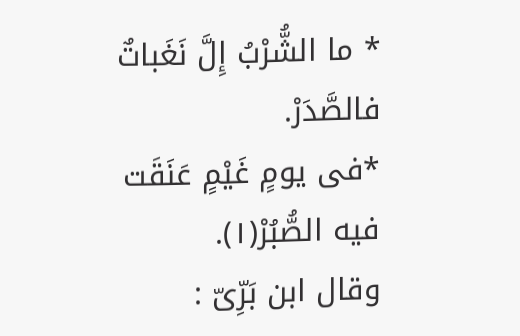* ما الشُّرْبُ إِلَّ نَغَباتٌ فالصَّدَرْ.
*فى يومٍ غَيْمٍ عَنَقَت فيه الصُّبُرْ(١).
وقال ابن بَرِّىّ :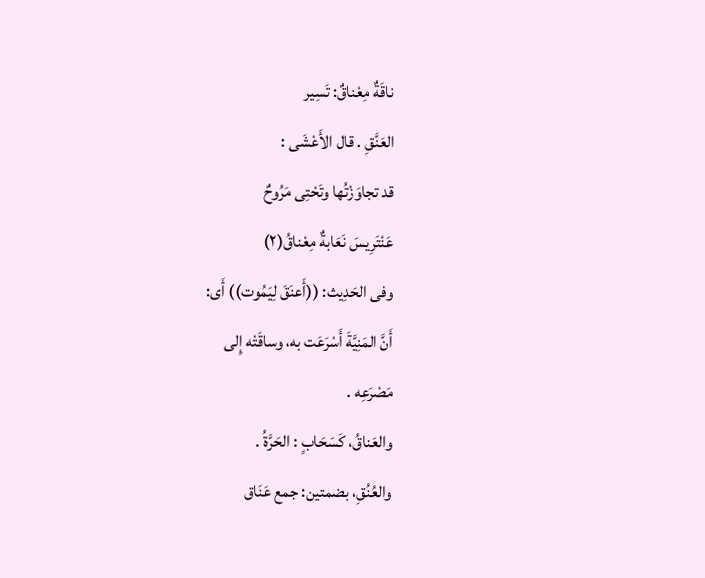ناقَةٌ مِعْناقٌ: تَسِير
العَنَّقِ . قال الأَعْشَى :
قد تجاوَزْتُها وتَحْتِى مَرُوحٌ
عَنْتَرِيسَ نَعَابةٌ مِعْناقُ(٢)
وفى الحَدِيث: ((أَعنَقَ لِيَمُوت)) أَى:
أَنَّ المَنِيَّةَ أَسْرَعَت به، وساقَتْه إِلى
مَصْرَعِه .
والعَناقُ، كَسَحَابٍ : الحَرَّةُ .
والعُنُقِ، بضمتين: جمع عَنَاق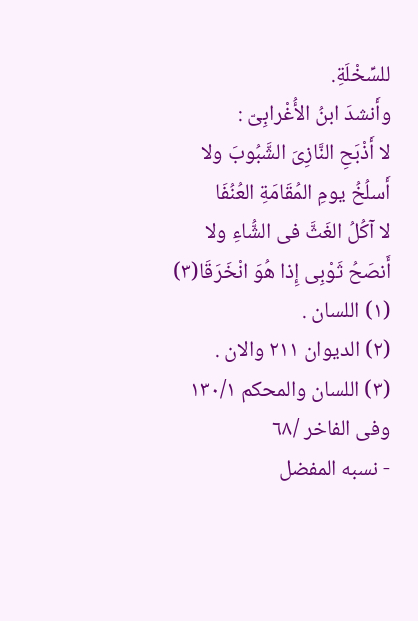للسِّخْلَةِ.
وأَنشدَ ابنُ الأُغْرابِىّ :
لا أَذْبَحِ النَّازِىَ الشَّبُوبَ ولا
أَسلُخُ يومِ المُقَامَةِ العُنُفَا
لا آكُلُ الغَثَّ فى الشُّاءِ ولا
أَنصَحُ ثَوْبِى إِذا هُوَ انْخَرَقَا(٣)
(١) اللسان .
(٢) الديوان ٢١١ والان .
(٣) اللسان والمحكم ١٣٠/١ وفى الفاخر /٦٨
- نسبه المفضل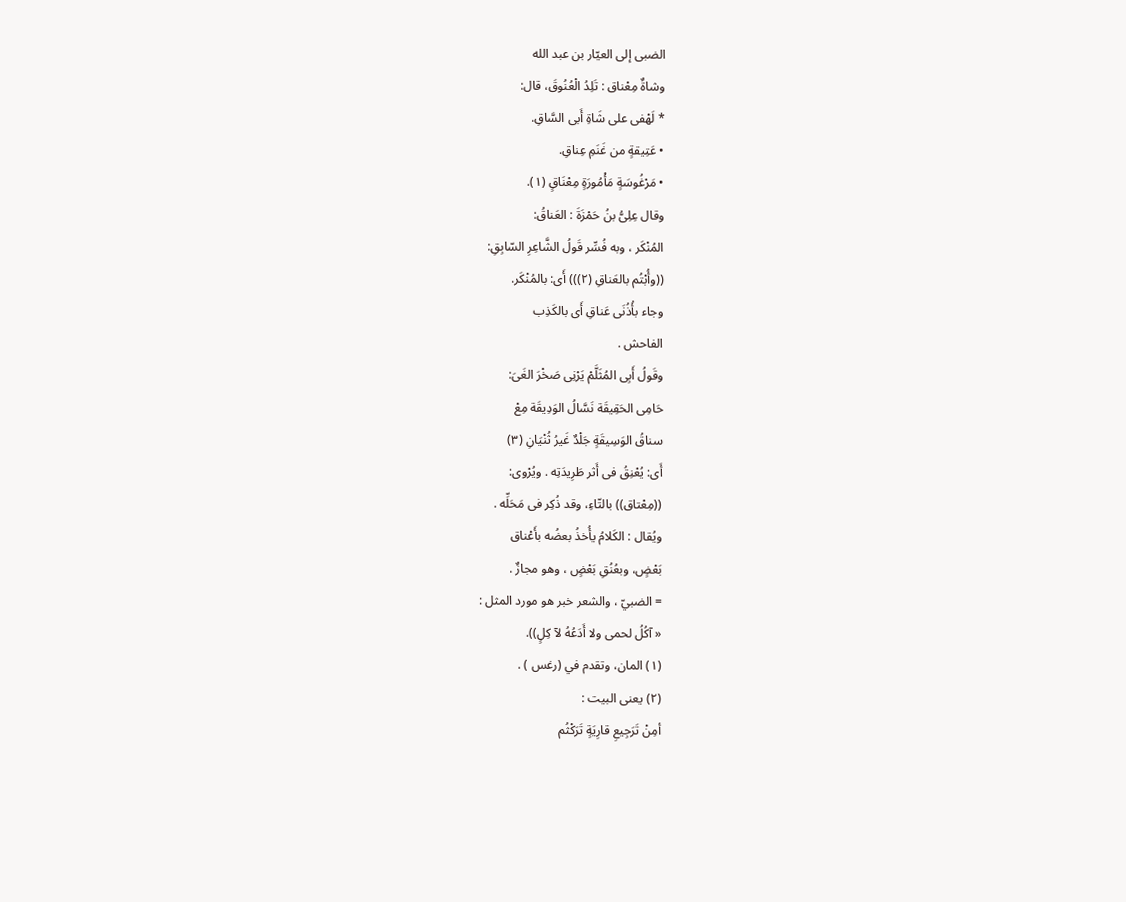الضبى إلى العيّار بن عبد الله
وشاةٌ مِعْناق : تَلِدُ الْعُنُوقَ، قال:
* لَهْفى على شَاةِ أَبى السَّاقِ.
• عَتِيقةٍ من غَنَمِ عِناقِ.
• مَرْغُوسَةٍ مَأْمُورَةٍ مِعْنَاقٍ (١).
وقال عِلِىُّ بنُ حَمْزَةَ : العَناقُ:
المُنْكَر ، وبه فُسِّر قَولُ الشَّاعِرِ السّابِقِ:
((وأُبْتُم بالعَناقِ (٢))) أَى: بالمُنْكَر.
وجاء بأُذُنَى عَناقِ أَى بالكَذِب
الفاحش .
وقَولُ أَبِى المُثَلَّمْ يَرْنِى صَخْرَ الغَىَ:
حَامِى الحَقِيقَة نَسَّالُ الوَدِيقَة مِعْ
سناقُ الوَسِيقَةٍ جَلْدٌ غَيرُ ثُنْيَانِ (٣)
أَى: يُعْنِقُ فى أَثر طَرِيدَتِه . ويُرْوى:
((مِعْتاق)) بالتّاءِ، وقد ذُكِر فى مَحَلِّه .
ويُقال : الكَلامُ يأُخذُ بعضُه بأَعْناق
بَعْضٍ، وبعُنُقِ بَعْضٍ ، وهو مجازٌ .
= الضبيّ ، والشعر خبر هو مورد المثل :
« آكُلُ لحمى ولا أَدَعُهُ لآ كِلٍ)).
(١) المان، وتقدم في (رغس ) .
(٢) يعنى البيت :
أمِنْ تَرَجِيعِ قارِيَةٍ تَرَكْثُم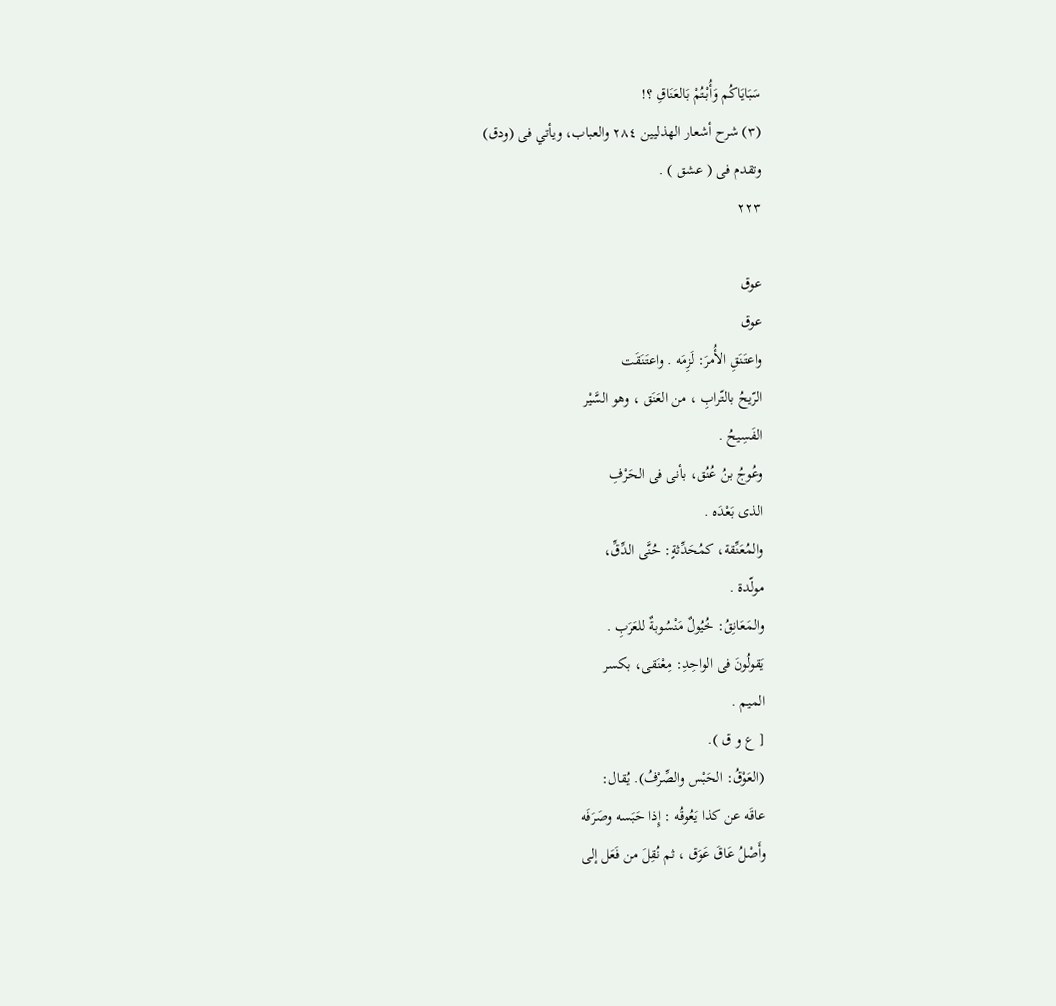سَبَايَاكُم وَأُبْتُمْ بَالعَنَاقِ ؟!
(٣) شرح أشعار الهذليين ٢٨٤ والعباب، ويأتي فى (ودق)
وتقدم فى ( عشق ) .
٢٢٣

عوق
عوق
واعتَنَقِ الأُمرَ: لَزِمَه . واعتَنَقَت
الرّيحُ بالتّرابِ ، من العَنَق ، وهو السَّيْر
الفَسِيحُ .
وعُوجُ بنُ عُنُق، بأنى فى الحَرْفِ
الذى بَعْدَه .
والمُعَنِّقة، كمُحَدِّثةٍ: حُنَّى الدِّقِّ،
مولّدة .
والمَعَانِقُ: خُيُولٌ مَنْسُوبةٌ للعَرَبِ .
يَقولُونَ فى الواحِدِ: مِعْنَقى، بكسر
الميم .
[ ع و ق ).
(العَوْقُ: الحَبْس والصِّرْفُ). يُقال:
عاقَه عن كذا يَعُوقُه : إِذا حَبَسه وصَرَفَه
وأَصْلُ عَاقَ عَوَق ، ثم نُقِلَ من فَعَل إلى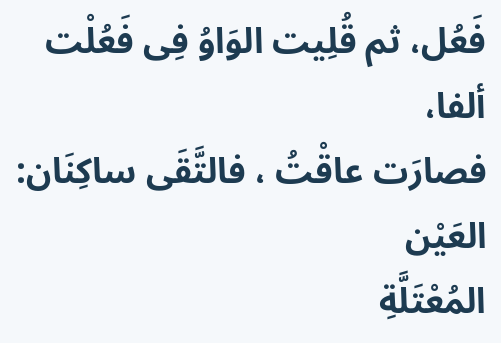فَعُل، ثم قُلِيت الوَاوُ فِى فَعُلْت ألفا،
فصارَت عاقْتُ ، فالتَّقَى ساكِنَان: العَيْن
المُعْتَلَّةِ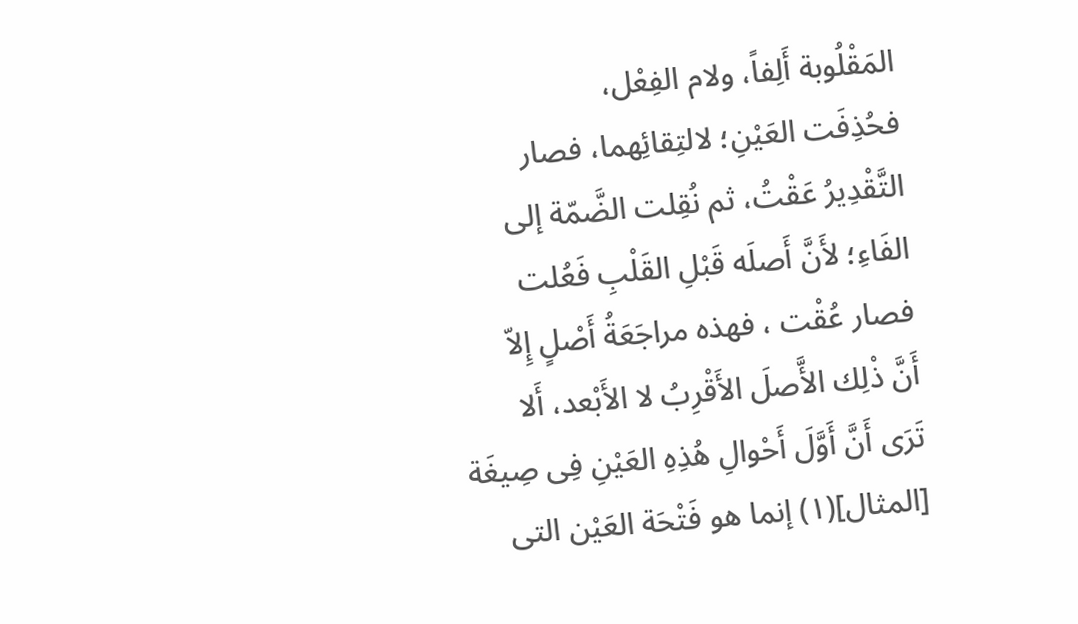المَقْلُوبة أَلِفاً، ولام الفِعْل،
فحُذِفَت العَيْنِ؛ لالتِقائِهما، فصار
التَّقْدِيرُ عَقْتُ، ثم نُقِلت الضَّمّة إلى
الفَاءِ؛ لأَنَّ أَصلَه قَبْلِ القَلْبِ فَعُلت
فصار عُقْت ، فهذه مراجَعَةُ أَصْلٍ إِلاّ
أَنَّ ذْلِك الأَّصلَ الأَقْرِبُ لا الأَبْعد، أَلا
تَرَى أَنَّ أَوَّلَ أَحْوالِ هُذِهِ العَيْنِ فِى صِيغَة
[المثال](١) إنما هو فَتْحَة العَيْن التى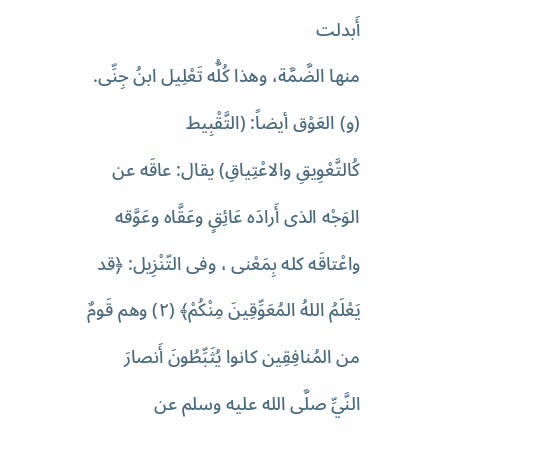أَبدلت
منها الضَّمَّة، وهذا كُلُّه تَعْلِيل ابنُ جِنِّى.
(و) العَوْق أيضاً: (التَّقْبِيط
كُالتَّعْوِيقِ والاعْتِياقِ) يقال: عاقَه عن
الوَجْه الذى أَرادَه عَائِقٍ وعَقَّاه وعَوَّقه
واعْتاقَه كله بِمَعْنى ، وفى التّنْزِيل: ﴿قد
يَعْلَمُ اللهُ المُعَوِّقِينَ مِنْكُمْ﴾ (٢) وهم قَومٌ
من المُنافِقِين كانوا يُثَبِّطُونَ أَنصارَ
النَّيِّ صلَّى الله عليه وسلم عن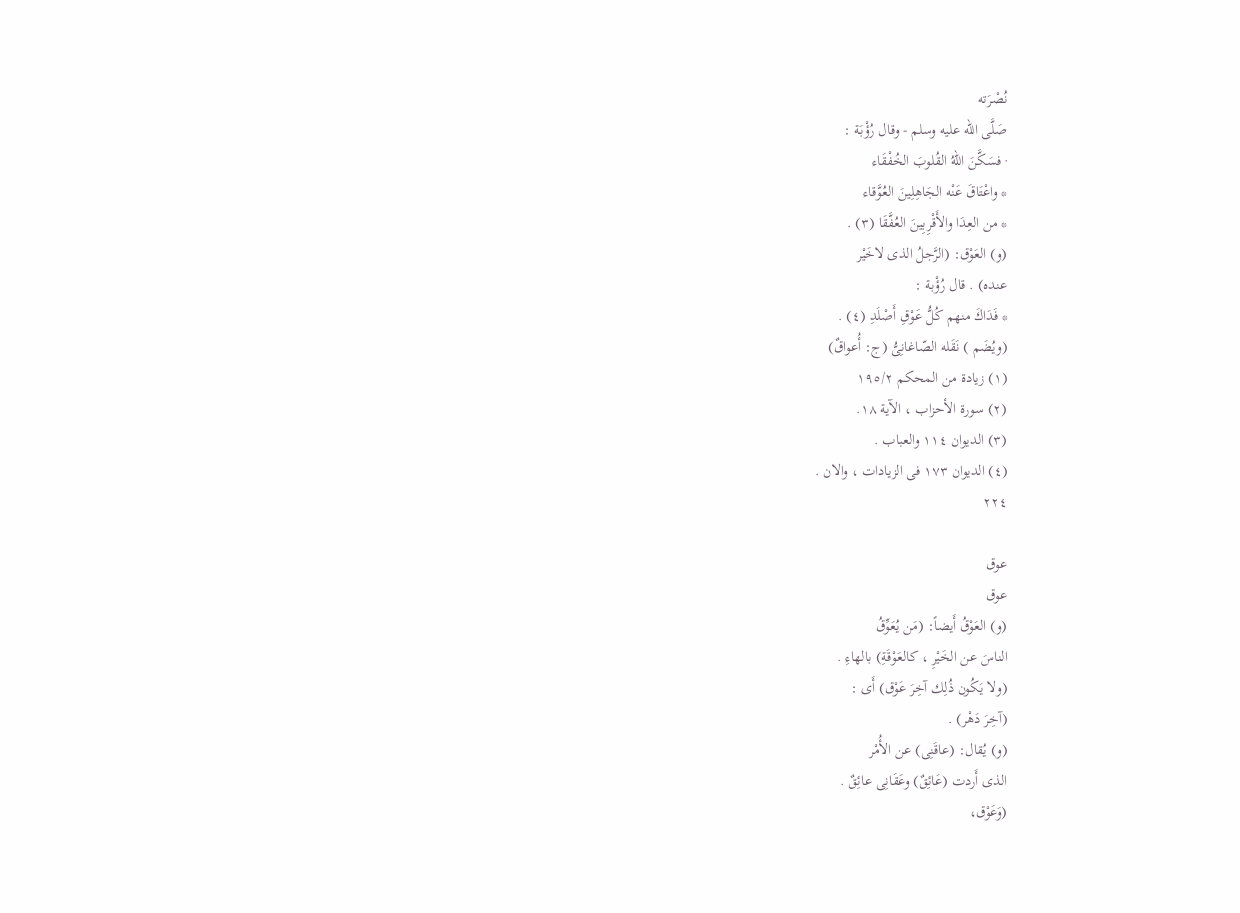نُصْرَته
صَلَّى الله عليه وسلم - وقال رُؤْبَة :
· فسَكَّنَ اللهُ القُلوبَ الخُفْقَاء
* واعْتَاقَ عَنْه الجَاهِلِينَ العُوَّقاء
* من العِدَا والأَقْرِبِينَ العُفَّقَا (٣) .
(و) العَوْق: (الرَّجلُ الذى لاخَيْر
عنده) . قال رُؤْبة :
* فَدَاكَ منهم كُلُّ عَوْقِ أَصْلَدِ (٤) .
(ويُضَم ) نَقَله الصّاغانِىُّ (ج: أُعواقٌ)
(١) زيادة من المحكم ١٩٥/٢
(٢) سورة الأحزاب ، الآية ١٨.
(٣) الديوان ١١٤ والعباب .
(٤) الديوان ١٧٣ فى الزيادات ، والان .
٢٢٤

عوق
عوق
(و) العَوْقُ أَيضاً: (مَن يُعَوِّقُ
الناسَ عن الخَيْرِ ، كالعَوْقَةِ) بالهاءِ .
(ولا يَكُون ذُلِك آخِرَ عَوْق) أَى :
(آخِرَ دَهْر) .
(و) يُقال: (عاقَنِى) عن الأُمْر
الذى أَردت (عَائِقٌ) وعَقَانِى عائِقٌ .
(وَعَوْق،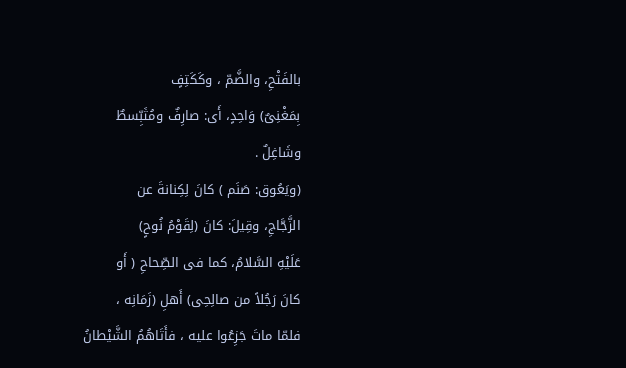بالفَتْحِ، والضَّمّ ، وكَكَتِفٍ
بِمَغْنِىٌ) وَاحِدٍ، أَى: صارِفٌ ومُثَبِّسطٌ
وشَاغِلٌ .
(ويَعُوق: صَنَم ) كانَ لِكِنانةَ عن
الزَّجَّاجِ، وقِيلَ: كانَ (لِقَوْمُ نُوحٍ)
عَلَيْهِ السَّلامُ، كما فى الصِّحاحِ ( أَو
كانَ رَجُلاً من صالِحِى) أَهلِ (زَمَانِه ،
فلمّا ماتَ جَزِعُوا عليه ، فأَتَاهُمُ الشَّيْطانُ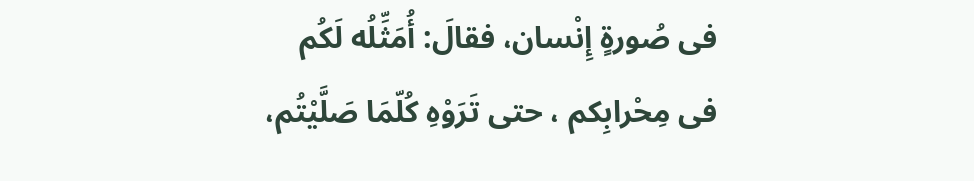فى صُورةٍ إِنْسان، فقالَ: أُمَثِّلُه لَكُم
فى مِحْرابِكم ، حتى تَرَوْهِ كُلّمَا صَلَّيْتُم،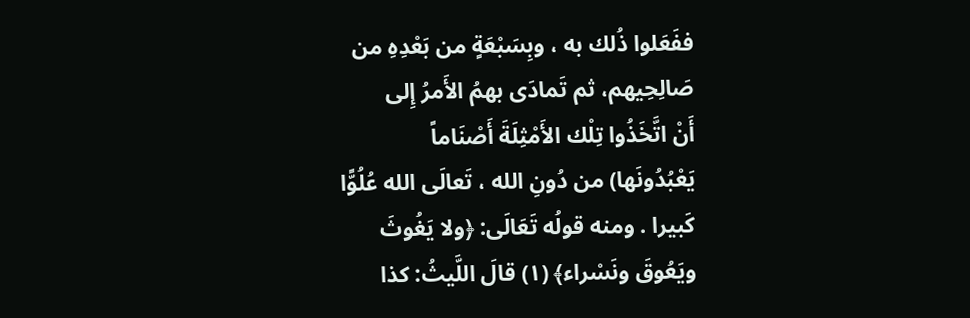ففَعَلوا ذُلك به ، وبِسَبْعَةٍ من بَعْدِهِ من
صَالِحِيهم، ثم تَمادَى بهمُ الأَمرُ إِلى
أَنْ اتَّخَذُوا تِلْك الأَمْثِلَةَ أَصْنَاماً
يَعْبُدُونَها) من دُونِ الله ، تَعالَى الله عُلُوًّا
كَبيرا . ومنه قولُه تَعَالَى: ﴿ولا يَغُوثَ
ويَعُوقَ ونَسْراء﴾ (١) قالَ اللَّيثُ: كذا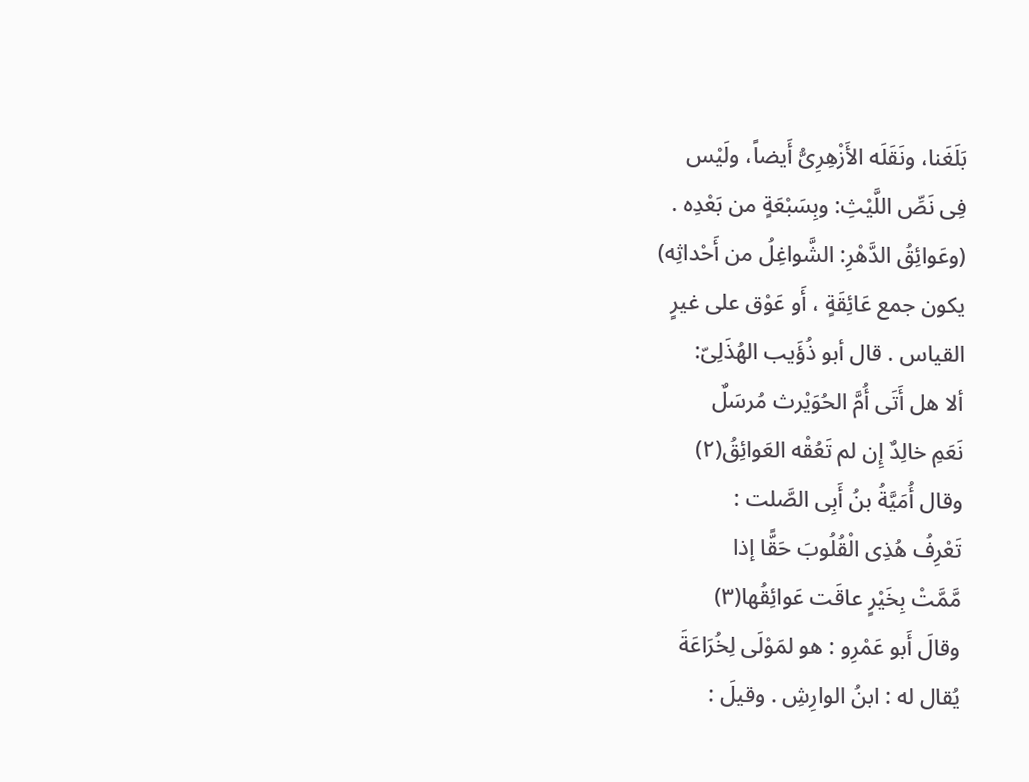بَلَغَنا، ونَقَلَه الأَزْهِرِىُّ أَيضاً، ولَيْس
فِى نَصِّ اللَّيْثِ: وبِسَبْعَةٍ من بَعْدِه .
(وعَوائِقُ الدَّهْرِ: الشَّواغِلُ من أَحْداثِه)
یکون جمع عَائِقَةٍ ، أَو عَوْق على غیرٍ
القياس . قال أبو ذُؤَيب الهُذَلِىّ:
ألا هل أَتَى أُمَّ الحُوَيْرث مُرسَلٌ
نَعَمِ خالِدٌ إِن لم تَعُقْه العَوائِقُ(٢)
وقال أُمَيَّةُ بنُ أَبِى الصَّلت :
تَعْرِفُ هُذِى الْقُلُوبَ حَقًّا إذا
مَّمَّتْ بِخَيْرٍ عاقَت عَوائِقُها(٣)
وقالَ أَبو عَمْرِو : هو لمَوْلَى لِخُرَاعَةَ
يُقال له : ابنُ الوارِشِ . وقيلَ :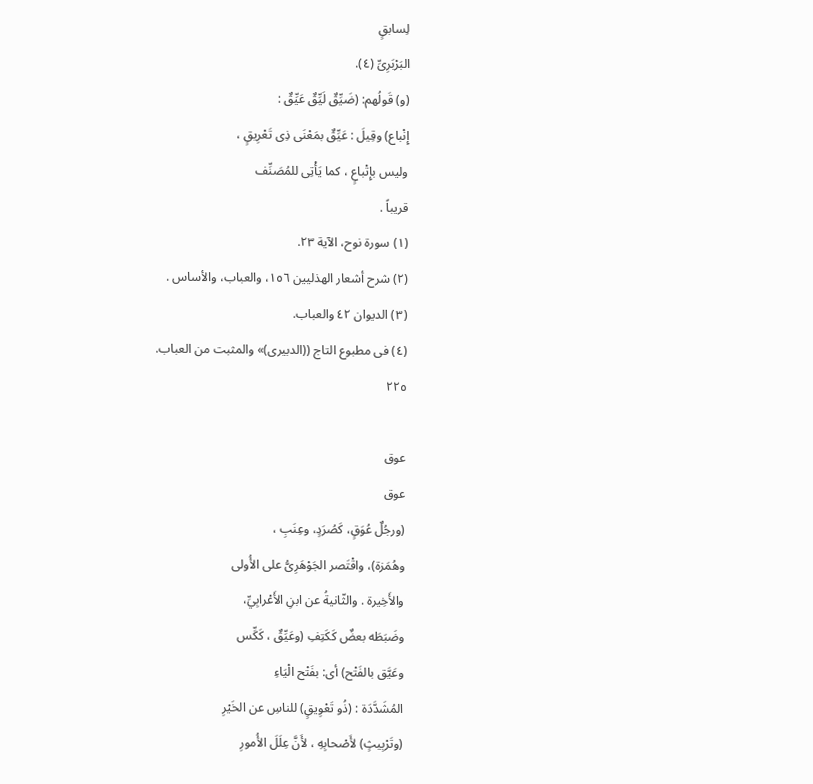لِسابقٍ
البَرْبَرِىِّ (٤).
(و) قَولُهم: (ضَيِّقٌ لَيِّقٌ عَيِّقٌ :
إِنْباع) وقِيلَ : عَيِّقٌ بمَعْنَى ذِى تَعْرِيقٍ ،
وليس بإِتْباعٍ ، كما يَأْتِى للمُصَنِّف
قريباً .
(١) سورة نوح، الآية ٢٣.
(٢) شرح أشعار الهذليين ١٥٦، والعباب، والأساس .
(٣) الديوان ٤٢ والعباب.
(٤) فى مطبوع التاج ((الدبيرى)» والمثبت من العباب.
٢٢٥

عوق
عوق
(ورجُلٌ عُوَقٍ، كَصُرَدٍ، وعِنَبِ ،
وهُمَزة)، واقْتَصر الجَوْهَرِىُّ على الأُولى
والأَخِيرة . والثّانيةُ عن ابنِ الأَعْرابِيِّ،
وضَبَطَه بعضٌ كَكَتِفِ (وعَيِّقٌ ، كَكِّس
وعَيَّق بالفَتْح) أى: بفَتْح الْيَاءِ
المُشَدَّدَة : (ذُو تَعْوِيقٍ) للناسِ عن الخَيْرِ
(وتَرْبِيثٍ) لأَصْحابِهِ ، لأَنَّ عِلَلَ الأُمورِ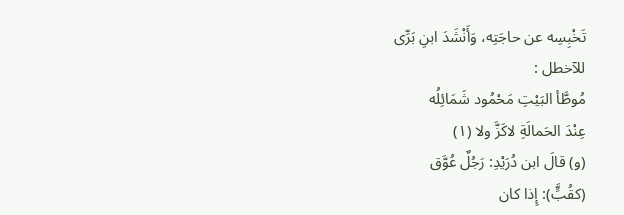تَخْبِسِه عن حاجَتِه، وَأَنْشَدَ ابنِ بَرِّى
للآخطل :
مُوطَّأ البَيْتِ مَحْمُود شَمَائِلُه
عِنْدَ الحَمالَةِ لاكَزَّ ولا (١)
(و) قالَ ابن دُرَيْدِ: رَجُلٌ عُوَّق
(كقُبٍَّ): إِذا كان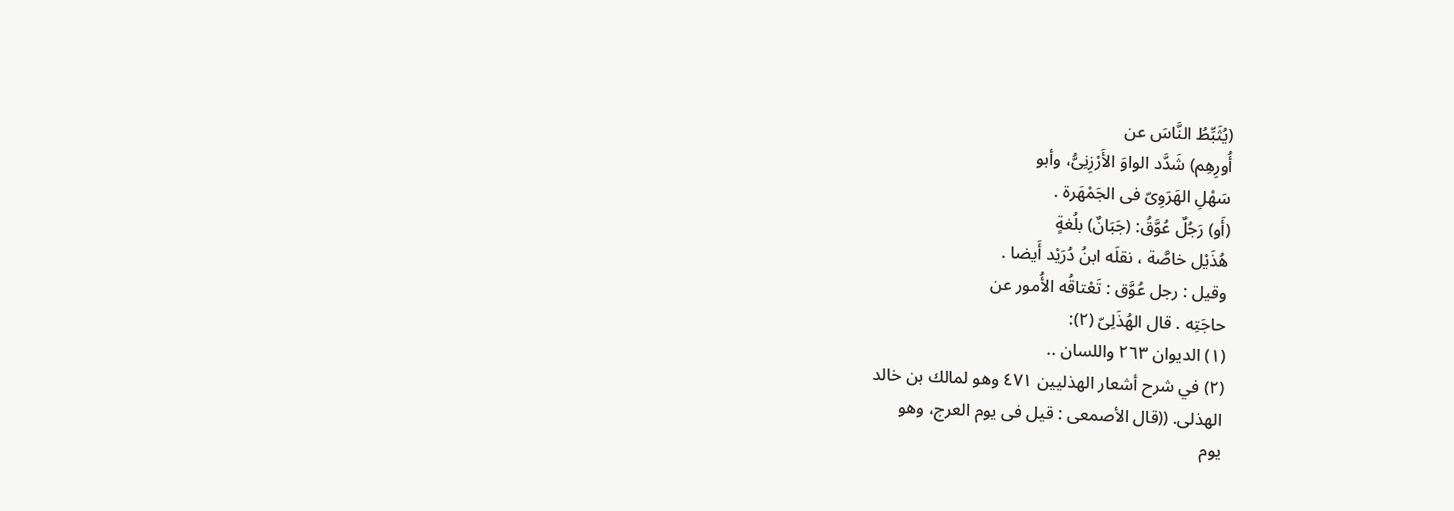(يُثَبِّطُ النَّاسَ عن
أُورِهِم) شَدَّد الواوَ الأَرْزِنِىُّ، وأبو
سَهْلِ الهَرَوِىّ فى الجَمْهَرة .
(أَو) رَجُلٌ عُوَّقُ: (جَبَانٌ) بلُغةٍ
هُذَيْل خاصَّة ، نقلَه ابنُ دُرَيْد أَيضا .
وقيل : رجل عُوَّق : تَعْتاقُه الأُمور عن
حاجَتِه . قال الهُذَلِىّ (٢):
(١) الديوان ٢٦٣ واللسان ..
(٢) في شرح أشعار الهذليين ٤٧١ وهو لمالك بن خالد
الهذلى. ((قال الأصمعى : قيل فى يوم العرج، وهو
يوم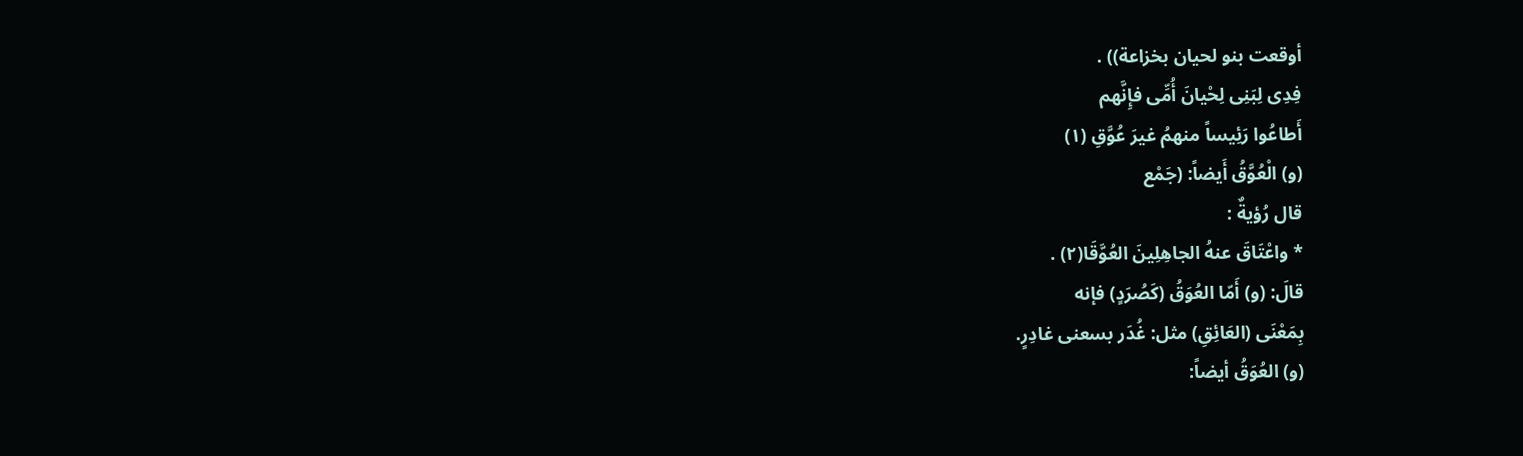أوقعت بنو لحيان بخزاعة)) .
فِدِى لِبَنِى لِحْيانَ أُمِّى فإِنَّهم
أَطاعُوا رَئِيساً منهمُ غيرَ عُوَّقِ (١)
(و) الْعُوَّقُ أَيضاً: (جَمْع
قال رُؤيةٌ :
* واعْتَاقَ عنهُ الجاهِلِينَ العُوَّقَا(٢) .
قالَ: (و) أَمّا العُوَقُ (كَصُرَدٍ) فإنه
بِمَعْنَى (العَائِقِ) مثل: غُدَر بسعنى غادِرٍ.
(و) العُوَقُ أيضاً: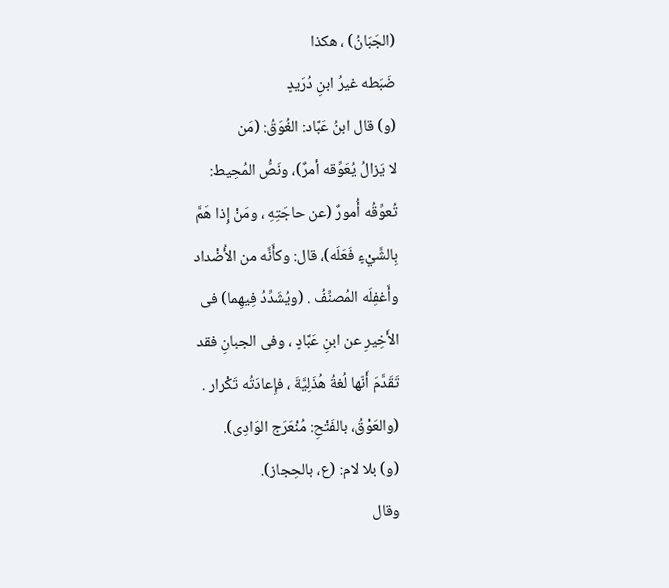(الجَبَانُ) ، هكذا
ضَبَطه غيرُ ابنِ دُرَیدٍ
(و) قال ابنُ عَبَّاد: الغُوَقُ: (مَن
لا يَزالُ يُعَوِّقه أمرٌ)، ونَصُّ المُحِيط:
تُعوِّقُه أُمورٌ (عن حاجَتِهِ ، ومَنْ إِذا هَمَّ
بِالشَّيْءٍ فَعَلَه)، قال: وكأَنَّه من الأُضْداد
وأَغفِلَه المُصنِّفُ . (ويُشَدِّدُ فِيهِما) فى
الأَخِيرِ عن ابنِ عَبَّادٍ ، وفى الجبانِ فقد
تَقَدَّمَ أَنّها لُغةُ هُذَلِيَّةَ ، فإِعادَتُه تَكْرار .
(والعَوْقُ، بالفَتْحِ: مُنْعَرَج الوَادِى).
(و) بلا لام: (ع، بالحِجاز).
وقال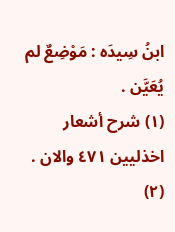ابنُ سِيدَه : مَوْضِعٌ لم يُعَيَّن .
(١) شرح أشعار اخذليين ٤٧١ والان .
(٢)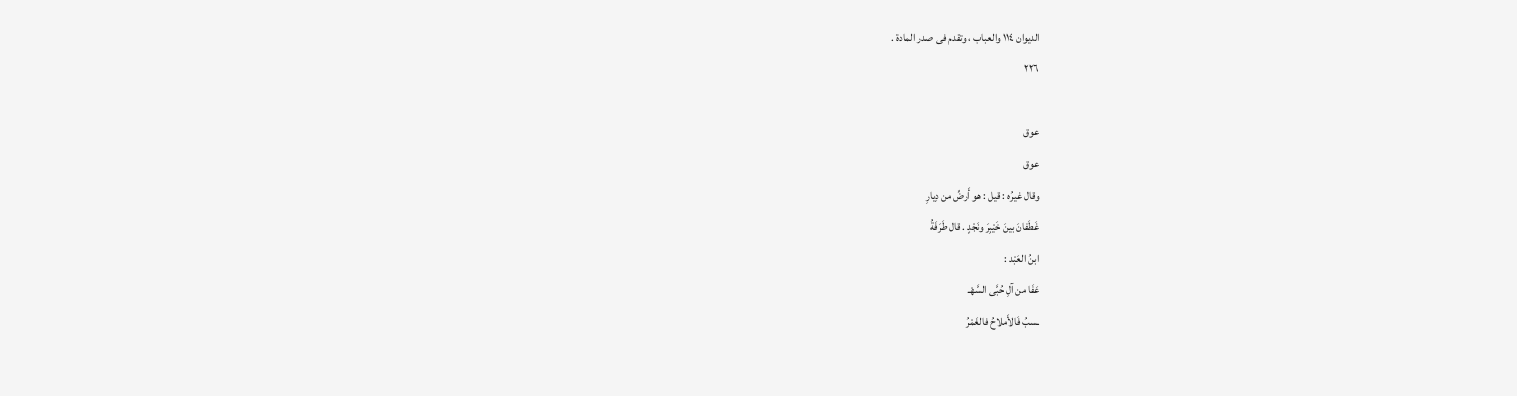الديوان ١١٤ والعباب ، وتقدم فى صدر المادة .
٢٢٦

عوق
عوق
وقال غيرُه : قيل : هو أَرضِّ من دِيارِ
غَطَفانَ بينَ خَيْبِرَ ونَجْدٍ . قال طَرَفَةُ
ابنُ العَبْد :
عَفَا من آلِ حُبَّى السَّهْـ
ـسبُ فَالأَملاحُ فالغَمْرُ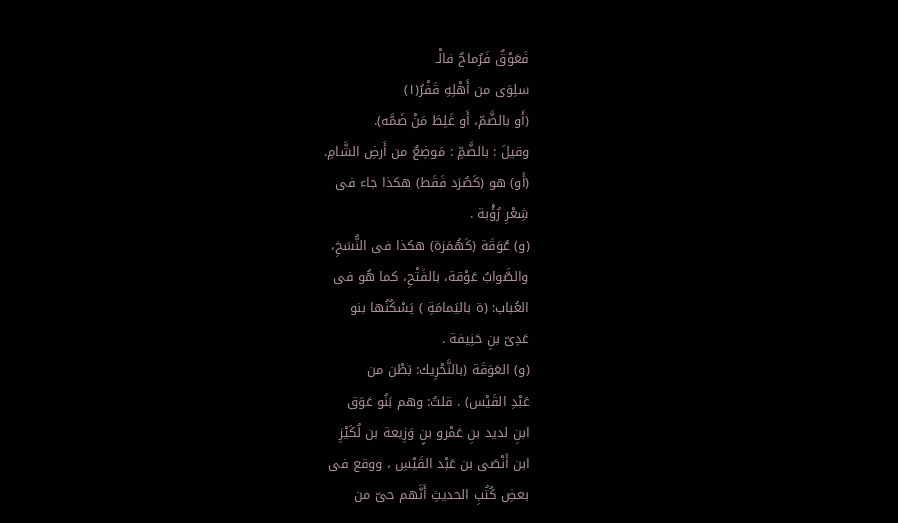فَعَوْقٌ فَرُماحٌ فالْـ
سلِوَى من أَهْلِهِ قَفْرُ(١)
(أَو بالضَّمّ، أَو غَلِطَ مَنْ ضَمَّه).
وقيلَ : بالضَّمِّ : مَوضِعٌ من أَرضِ الشَّامِ.
(أَو) هو (كَصُرَد فَقَط) هكذا جاء فى
شِعْرِ رُؤْبة .
(و) عُوَقَة (كَهُمَزة) هكذا فى النُّسَخِ،
والصَّوابُ عَوْقة، بالفَتْحِ، كما هُو فى
العُباب: (ة باليَمامَةِ ) يَسْكُنُها بنو
عَدِىّ بنِ حَنِيفة .
(و) العَوَقَة (بالنَّحْرِيك: بَطْن من
عَبْدِ القَيْس) . قلتُ: وهم بَنُو عَوَق
ابنِ لديد بنِ عَمْرو بنٍ وَزِيعة بن لُكَيْزِ
ابن أَنْصَى بن عَبْد القَيْسِ ، ووقع فى
بعضِ كُتُبِ الحديثِ أَنَّهم حىّ من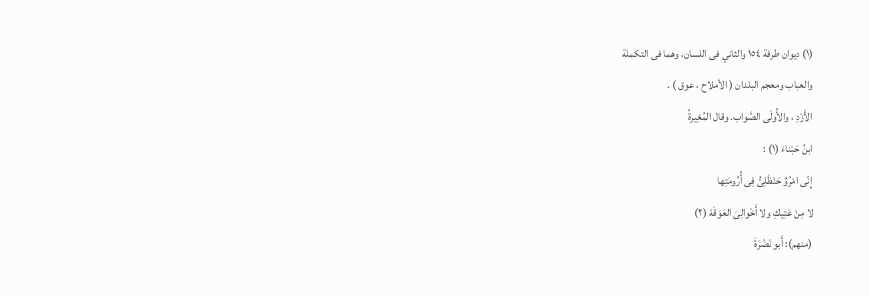(١) ديوان طرفة ١٥٤ والثاني فى اللسان، وهما فى التكملة
والعباب ومعجم البلدان ( الأملاح ، عوق ) .
الأَزْدِ ، والأُولَى الصَّواب. وقال المُغِيرةُ
ابنُ حَبْناءَ (١) :
إِنّى امْرُوٌ حَنْظَلِىُّ فِى أُرُومَتِها
لا مِنْ عَتِيكِ ولا أَخْوالِىَ العَوَقَهْ (٢)
(منهم): أَبو نَضْرَةَ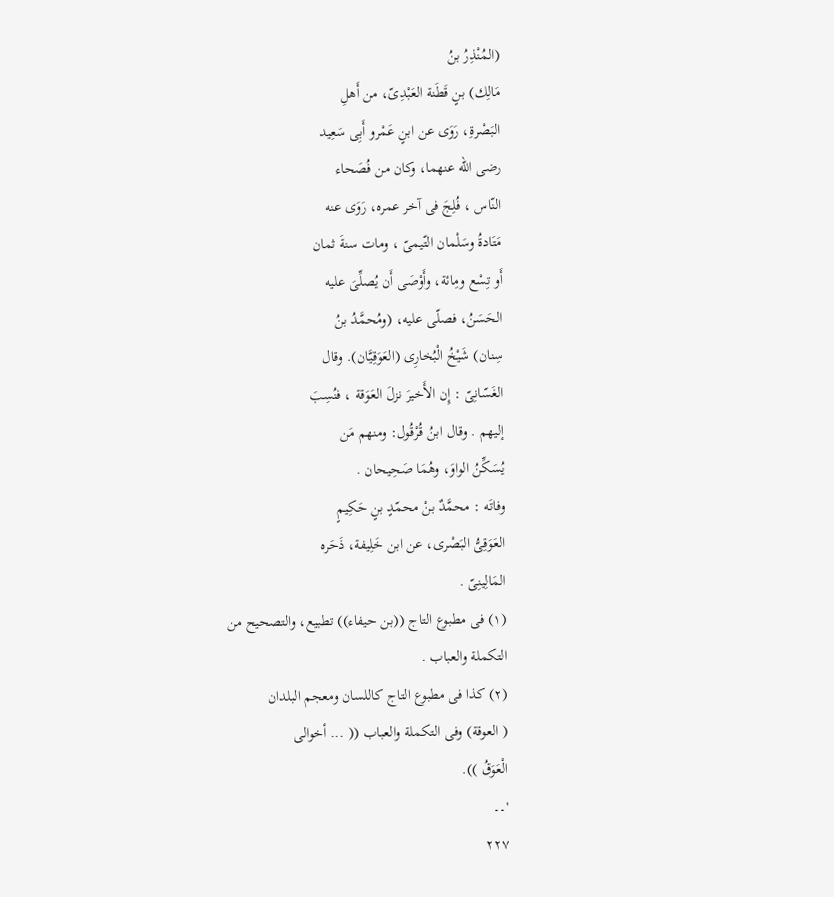(المُنْذِرُ بنُ
مَالِك) بنٍ قَطَنة العَبْدِىّ، من أَهلِ
البَصْرةِ، رَوَى عن ابنٍ عَمْرو أَبِى سَعِيد
رضى الله عنهما، وكان من فُصَحاء
النّاس ، فُلِجَ فى آخر عمره، رَوَى عنه
مَتَادةُ وسَلْمان التّيمىّ ، ومات سنةَ ثمان
أَو تِسْع ومِائة، وأَوْصَى أَن يُصلِّىَ عليه
الحَسَنُ، فصلّى عليه، (ومُحمَّدُ بنُ
سِنان) شَيْخُ الْبُخارِى (العَوَقِيَّان). وقال
الغَسّانِىّ : إِن الأَخيرَ نزلَ العَوَقة ، فنُسِبَ
إليهم . وقال ابنُ قُرْقُول: ومنهم مَن
يُسَكِّنُ الواوَ، وهُمَا صَحِيحان .
وفاتَه : محمَّدٌ بنْ محمّدٍ بنٍ حَكِيمٍ
العَوَقِىُّ البَصْرى، عن ابن خَلِیفة، ذَحَره
المَالِينِىّ .
(١) فى مطبوع التاج ((بن حيفاء)) تطبيع، والتصحيح من
التكملة والعباب .
(٢) كذا فى مطبوع التاج كاللسان ومعجم البلدان
( العوقة) وفى التكملة والعباب (( ... أخوالى
الْعَوَقُ )).
'۔۔
٢٢٧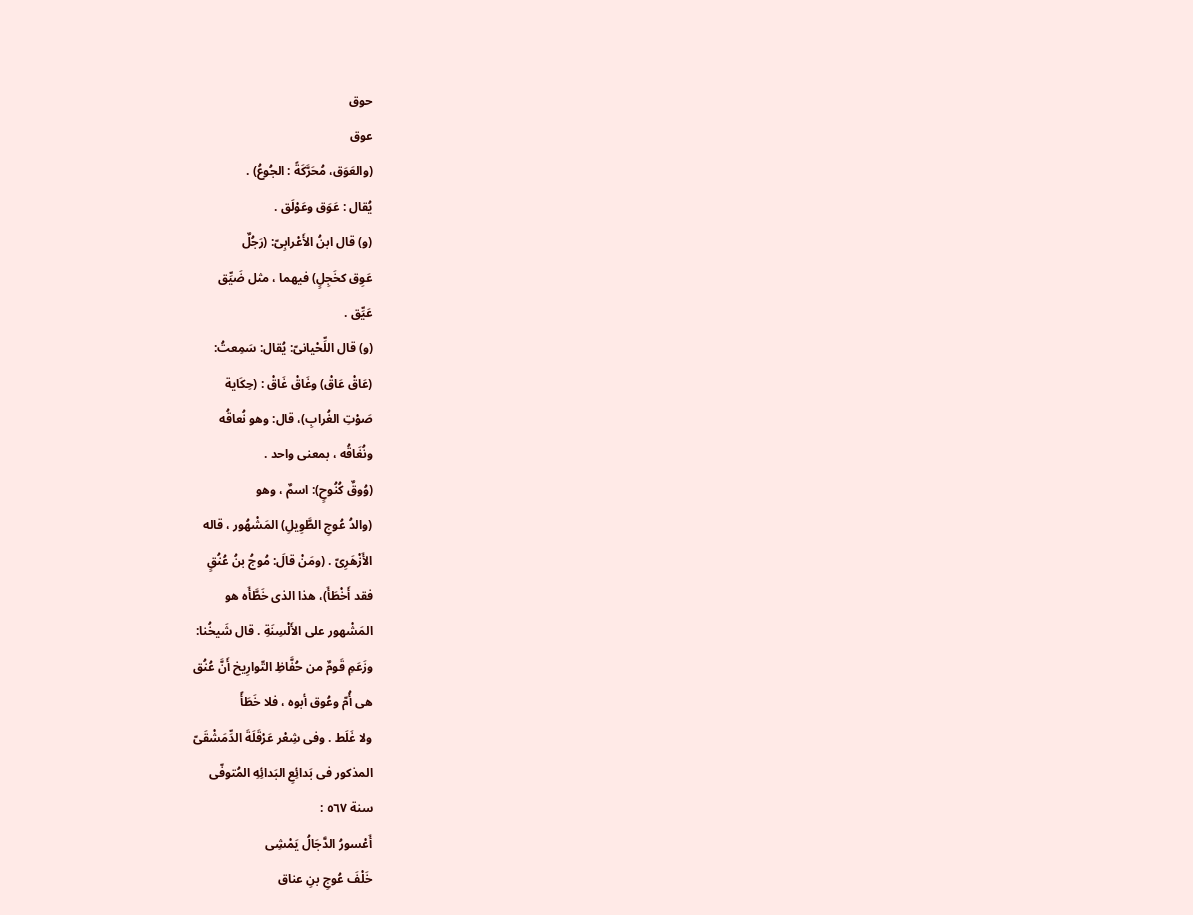حوق
عوق
(والعَوَق، مُحَرَّكَةً : الجُوعُ) .
يُقال : عَوَق وعَوْلَق .
(و) قال ابنُ الأَعْرابِىّ: (رَجُلٌ
عَوِق كخَجِلٍ) فيهما ، مثل ضَيِّق
عَيِّق .
(و) قال اللِّحْيانىّ: يُقال: سَمِعتُ:
(عَاقْ عَاقْ) وغَاقْ غَاقْ : (حِكَاية
صَوْتِ الغُرابِ)، قال: وهو نُعاقُه
ونُغَاقُه ، بمعنى واحد .
(وُوقٌ كُنُوحٍ): اسمٌ ، وهو
(والدُ عُوجِ الطَّوِيلِ) المَشْهُور ، قاله
الأَزْهَرِىّ . (ومَنْ قالَ: مُوجُ بنُ عُنُقٍ
فقد أَخْطَأَ)، هذا الذى خَطَّأَه هو
المَشْهور على الأَلْسِنَةِ . قال شَيخُنا:
وزَعَمِ قَومٌ من حُفَّاظِ التّوارِيخ أَنَّ عُنُق
هى أُمّ وعُوق أبوه ، فلا خَطَأً
ولا غَلَط . وفى شِعْر عَرْقَلَةَ الدِّمَشْقَىّ
المذكور فى بَدائِعِ البَدائِهِ المُتوفّى
سنة ٥٦٧ :
أَعْسورُ الدَّجَالُ يَمْشِى
خَلْفَ عُوجِ بنِ عناق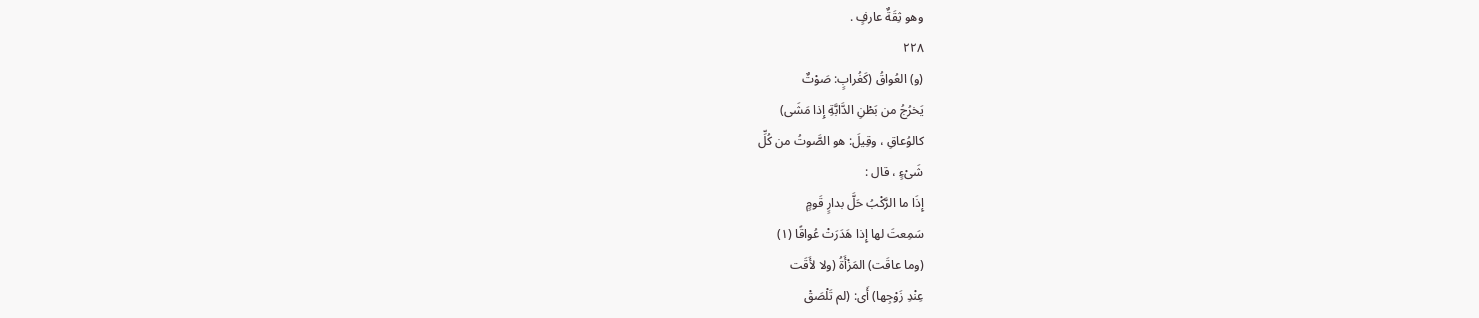وهو ثِقَةٌ عارفٍ .
٢٢٨
(و) العُواقُ (كَغُرابٍ: صَوْتٌ
يَخرُجُ من بَطْنِ الدَّابَّةِ إِذا مَشَى)
كالوُعاقِ ، وقِيلَ: هو الصَّوتُ من كُلِّ
شَىْءٍ ، قال :
إِذَا ما الرَّكْبُ حَلَّ بدارٍ قَومٍ
سَمِعتَ لها إِذا هَدَرَتْ عُواقًا (١)
(وما عاقَت) المَزْأَةُ (ولا لأَقَت
عِنْدِ زَوْجِها) أَى: (لم تَلْصَقْ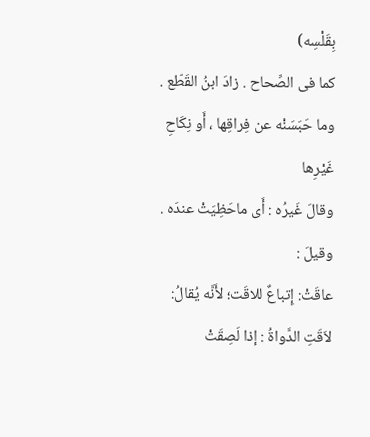بِقَلْسِه)
كما فى الصِّحاح . زادَ ابنُ القَطّع .
وما حَبَسَنْه عن فِراقِها ، أَو نِكَاحِ غَيْرِها
وقالَ غَيرُه : أَى ماحَظِيَتْ عندَه . وقيلَ :
عاقَتْ: إِتباعٌ للاقَت؛ لأَنَّه يُقالُ:
لاَقَتِ الدَّواةُ : إذا لَصِقَتْ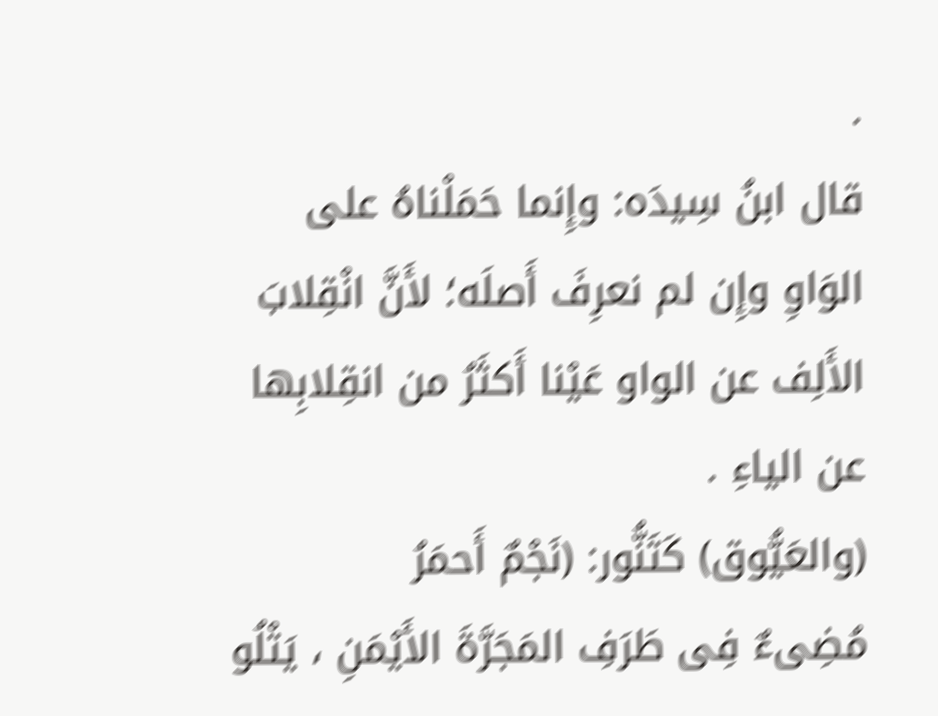.
قال ابنُ سِيدَه: وإِنما حَمَلْناهُ على
الوَاوِ وإِن لم نعرِفَ أَصلَه؛ لأَنَّ انْقِلابَ
الأَلِف عن الواو عَيْنا أَكثَرُ من انقِلابِها
عن الياءِ .
(والعَيُّوق) كَتَنُّور: (نَجْمٌ أَحمَرُ
مُضِىءٌ فِى طَرَفِ المَجَرَّةَ الأَيْمَنِ ، يَتْلُو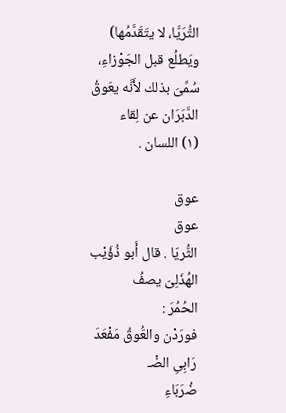التُّرَيَّا، لا يتَقَدَّمُها) ويَطلُع قبل الجَوْزاءِ،
سُمِّىَ بذلك لأَنَّه يعَوقُ الدَّبَرَان عن لِقاء
(١) اللسان .

عوق
عوق
الثُّريّا . قال أَبو ذُؤَيْب الهُذَلِىّ يصفُ
الحُمُرَ :
فورَدْن والعُّوقُ مَفْعَدَ رَابِىِ الضْـ
ضُرَبَاءِ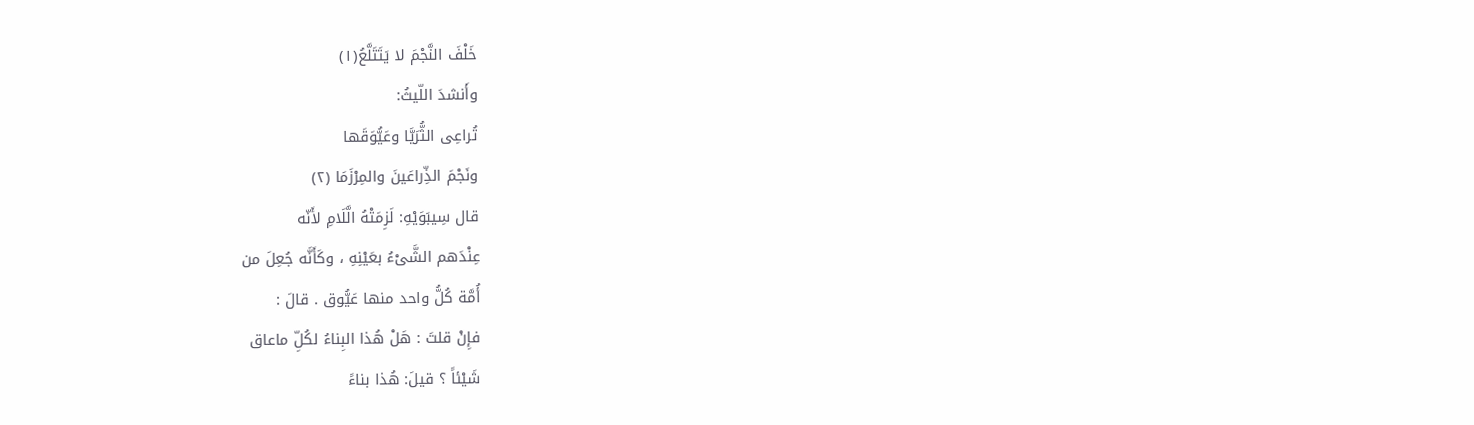خَلْفَ النَّجْمَ لا يَتَتَلَّعُ(١)
وأَنشدَ اللّيثُ:
تُراعِى الثُّرَيَّا وعَيُّوَقَها
ونَجْمَ الذِّراعَينَ والمِرْزَمَا (٢)
قال سِيبَوَيْهِ: لَزِمَتْهُ الَّلَامِ لأَنّه
عِنْدَهم الشَّىْءُ بعَيْنِهِ ، وكَأَنَّه جُعِلَ من
أُمَّة كُلُّ واحد منها عَيُّوق . قالَ :
فإِنْ قلتَ : هَلْ هُذا البِناءُ لكُلِّ ماعاق
شَيْئاً ؟ قيلَ: هُذا بناءً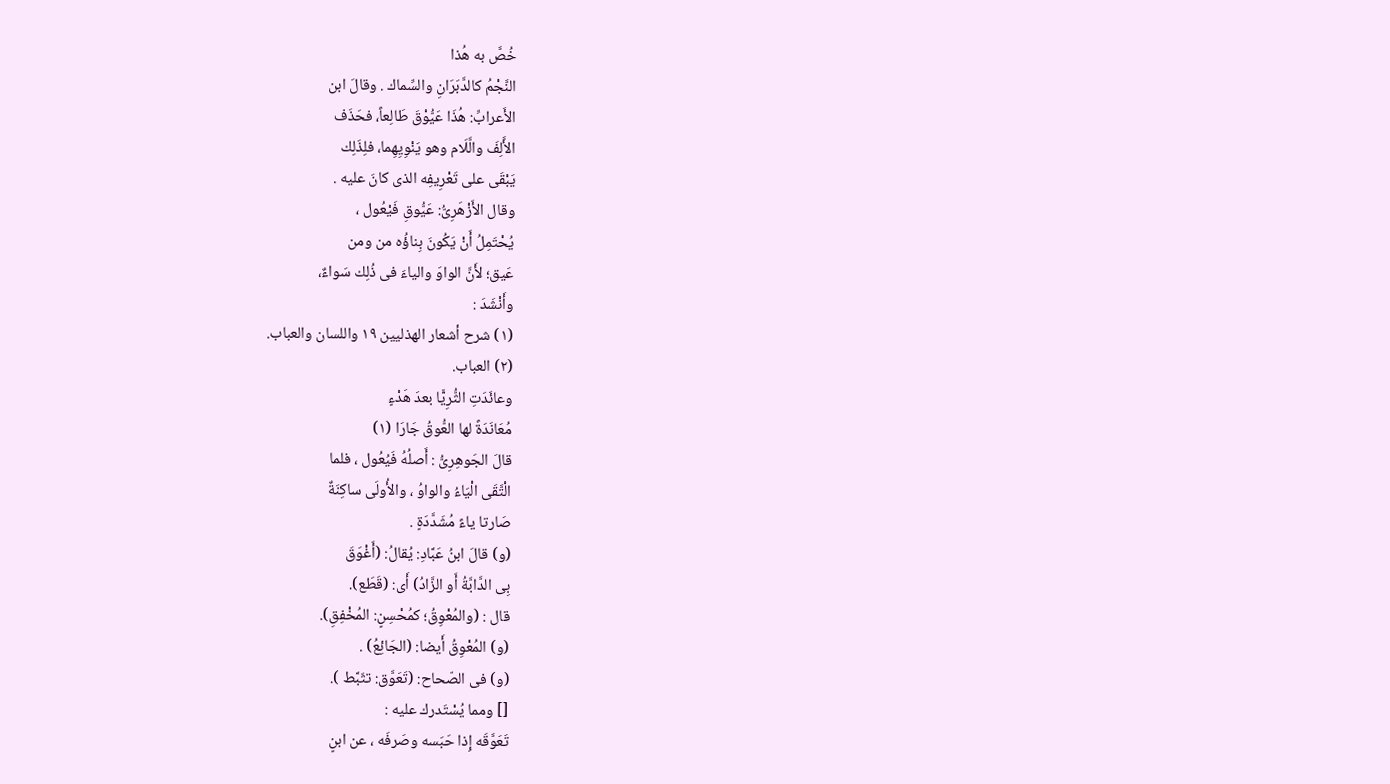خُصَّ به هُذا
النَّجْمُ كالدَّبَرَانِ والسِّماك . وقالَ ابن
الأَعرابِّ: هُذَا عَيُّوْقَ طَالِعاً، فحَذَف
الأَّلِفَ والَّلَام وهو يَنْوِيِهِما، فلِذَلِك
يَبْقَى على تَعْرِيفِه الذى كانَ عليه .
وقال الأَزْهَرِىُّ: عَيُّوقِ فَيْعُول ،
يُحْتَمِلُ أَنْ يَكُونَ بِناؤُه من ومن
عَيق؛ لأَنَّ الواوَ والياءَ فى ذُلِك سَواءٌ،
وأَنْشَدَ :
(١) شرح أشعار الهذليين ١٩ واللسان والعباب.
(٢) العباب.
وعائَدَتِ الثُّرِيًّا بعدَ هَدْءٍ
مُعَانَدَةً لها العُّوقُ جَارَا (١)
قالَ الجَوهِرِىُّ : أَصلُهُ فَيُعُول ، فلما
الْتَّقَى الْيَاءُ والواوُ ، والأُولَى ساكِنَةٌ
صَارتا ياءً مُشَدَّدَةٍ .
(و) قالَ ابنُ عَبَّادِ: يُقالُ: (أَغْوَقَ
بِى الدَّابَّةُ أَو الزَّادُ) أَى: (قَطَع).
قال : (والمُعْوِقُ؛ كمُحْسِنٍ: المُخْفِقِ).
(و) المُعْوِقُ أَيضا: (الجَائِعُ) .
(و) فى الصّحاح: (تَعَوَّق: تثَبَّط ).
[] ومما يُسْتَدرك عليه :
تَعَوَّقَه إِذا حَبَسه وصَرفَه ، عن ابنٍ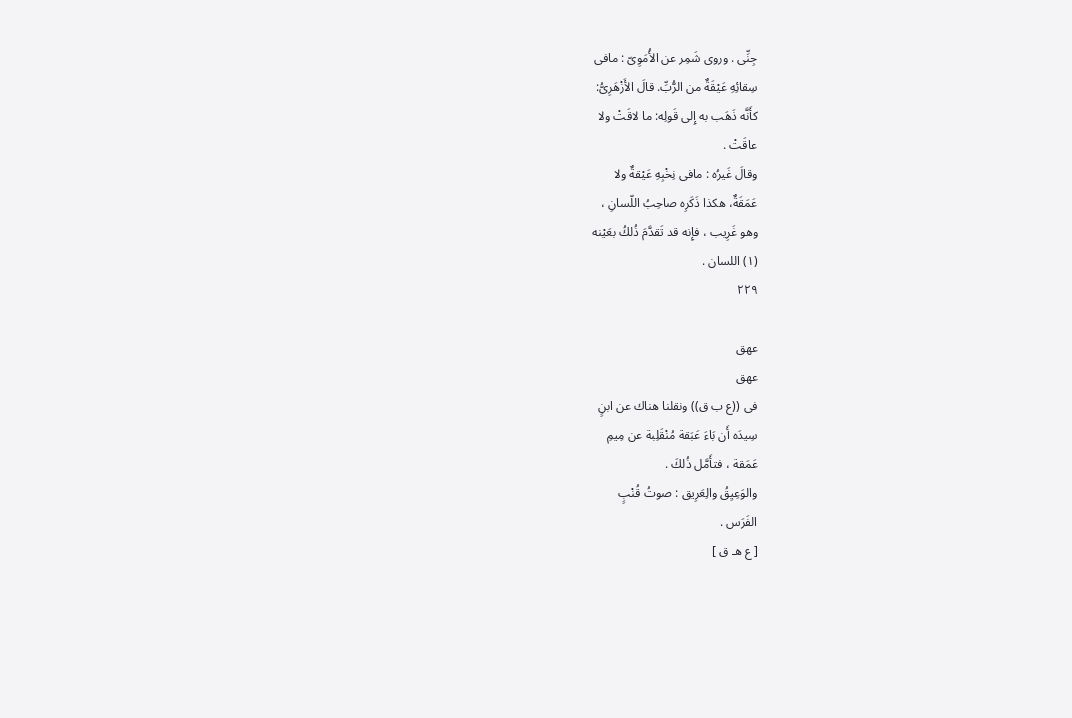جِنِّى . وروى شَمِر عن الأُمَوِىّ : مافى
سِقائِهِ عَيْقَةٌ من الرُّبِّ. قالَ الأَزْهَرِىُّ:
كأَنَّه ذَهَب به إِلى قَولِه: ما لاقَتْ ولا
عاقَتْ .
وقالَ غَيرُه : مافى نِخْبِهِ عَيْقةٌ ولا
عَمَقَةٌ، هكذا ذَكَرِه صاحِبُ اللّسانِ ،
وهو غَرِيب ، فإِنه قد تَقدَّمَ ذُلكُ بعَيْنه
(١) اللسان .
٢٢٩

عهق
عھق
فى ((ع ب ق)) ونقلنا هناك عن ابنٍ
سِيدَه أَن بَاءَ عَبَقة مُنْقَلِبة عن مِيمِ
عَمَقة ، فتأَمَّل ذُلكَ .
والوَعِيِقُ والِعَرِيق : صوتُ قُنْبٍ
الفَرَس .
[ ع هـ ق ]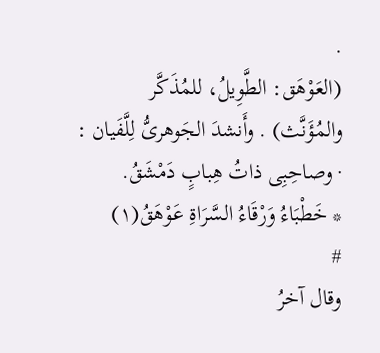.
(العَوْهَق: الطَّوِيلُ، للمُذَكَّر
والمُؤَنَّث) . وأَنشدَ الجَوهرىُّ لِلَّفَيان :
· وصاحِبِى ذاتُ هِبابٍ دَمْشَقُ.
* خَطْبَاءُ وَرْقَاءُ السَّرَاةِ عَوْهَقُ(١)
#
وقال آخرُ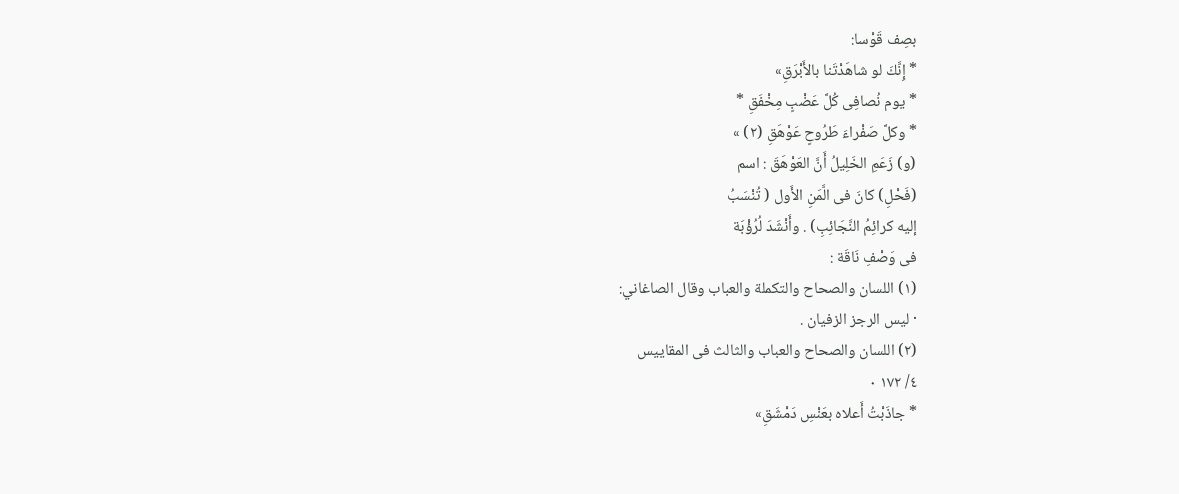بصِف قَوْسا:
* إِنَّكَ لو شاهَدْتَنا بالأَبْرَقِ»
* يوم نُصافِى كُلَّ عَضْبٍ مِخْفَقِ *
* وكلَّ صَفْراءَ طَرُوحٍ عَوْهَقِ (٢) »
(و) زَعَمِ الخَلِيلُ أَنَّ العَوْهَقَ : اسم
(فَحْلِ) كانَ فى الَّمَنِ الأَول ( تُنْسَبُ
إليه كرائِمُ النَّجَائِبِ) . وأَنْشَدَ لُرُؤْبَة
فى وَصْفِ نَاقَة :
(١) اللسان والصحاح والتكملة والعباب وقال الصاغاني:
· ليس الرجز الزفيان .
(٢) اللسان والصحاح والعباب والثالث فى المقاييس
٤/ ١٧٢ ٠
* جاذَبْتُ أَعلاه بعَنْسِ دَمْشَقِ»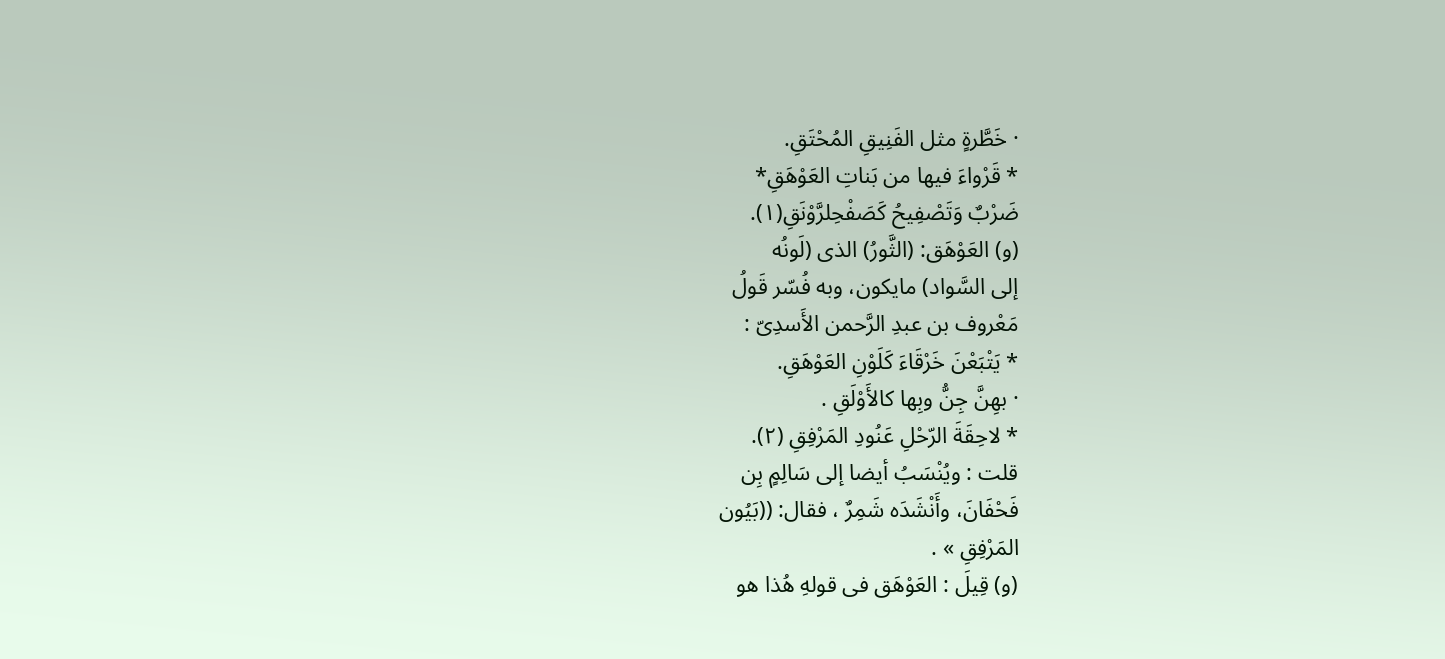· خَطَّرةٍ مثل الفَنِيقِ المُحْتَقِ.
* قَرْواءَ فيها من بَناتِ العَوْهَقِ*
ضَرْبٌ وَتَصْفِيحُ كَصَفْحِلرَّوْنَقِ(١).
(و) العَوْهَق: (الثَّورُ) الذى (لَونُه
إلى السَّواد) مايكون، وبه فُسّر قَولُ
مَعْروف بن عبدِ الرَّحمن الأَسدِىّ :
* يَتْبَعْنَ خَرْقَاءَ كَلَوْنِ العَوْهَقِ.
· بهِنَّ جِنُّ وبِها كالأَوْلَقِ .
* لاحِقَةَ الرّحْلِ عَنُودِ المَرْفِقِ (٢).
قلت : ويُنْسَبُ أيضا إلى سَالِمٍ بِن
فَحْفَانَ، وأَنْشَدَه شَمِرٌ ، فقال: ((بَيُون
المَرْفِقِ » .
(و) قِيلَ : العَوْهَق فى قولهِ هُذا هو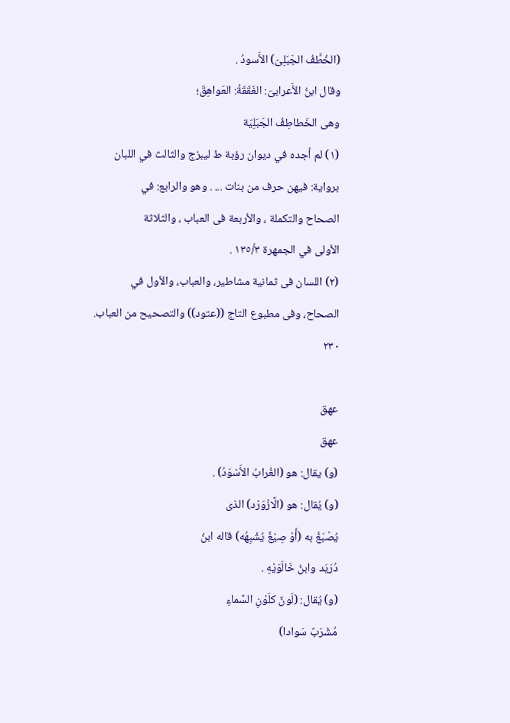(الخُطَّفُ الجَبَلِىّ) الأَسودُ .
وقال ابنُ الأَعرابىّ: الغَقَقَةُ: العَواهِقَ؛
وهى الخَطاطِفُ الجَبَلِيّة
(١) لم أجده في ديوان رؤبة ط ليبزج والثالث في اللبان
برواية: فيهن حرف من بنات ... . وهو والرابع: في
الصحاح والتكملة ، والأربعة فى العباب ، والثلاثة
الأولى في الجمهرة ١٣٥/٣ .
(٢) اللسان فى ثمانية مشاطير، والعباب، والأول في
الصحاح، وفى مطبوع التاج ((عتود)) والتصحيح من العباب.
٢٣٠

عھق
عھق
(و) يقال: هو (الغُرابُ الأَسْوَدُ) .
(و) يُقال: هو (الَّازْوَرْد) الذى
يُصْبَغُ به (أَوْ صِيْغٌ يُشْبِهُه) قاله ابنُ
دُرَيَد وابنُ خَالَوَيْهِ .
(و) يُقال: (لَونٌ كلَوْنِ السَّماءِ
مُشْرَبٌ سَوادا)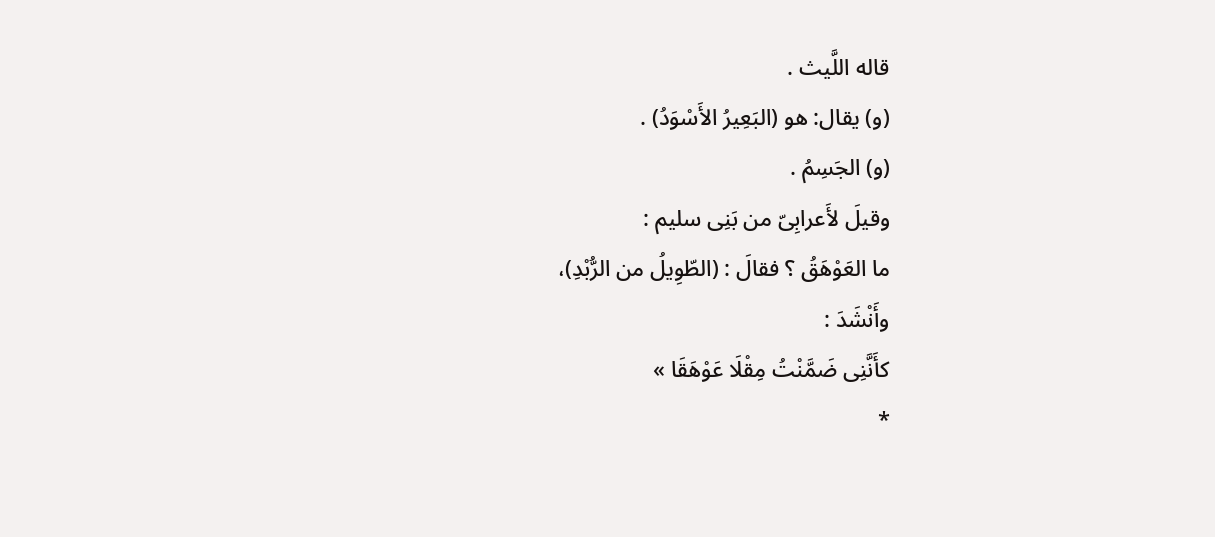قاله اللَّيث .
(و) يقال: هو (البَعِيرُ الأَسْوَدُ) .
(و) الجَسِمُ .
وقيلَ لأَعرابِىّ من بَنِى سليم :
ما العَوْهَقُ ؟ فقالَ : (الطّوِيلُ من الرُّبْدِ)،
وأَنْشَدَ :
كأَنَّنِى ضَمَّنْتُ مِقْلَا عَوْهَقَا »
*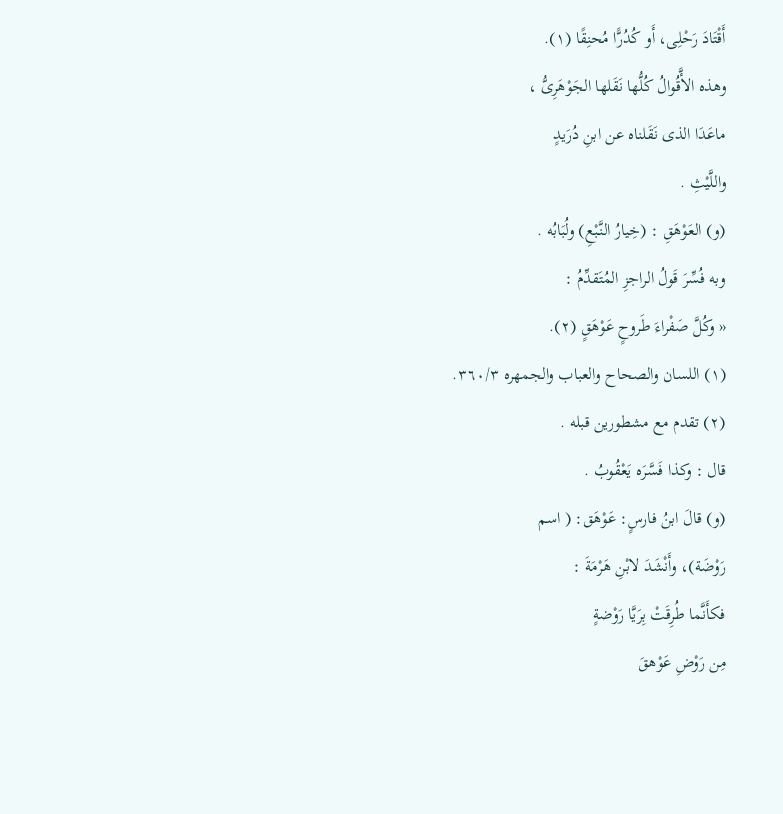أَقْتَادَ رَحْلِى، أَو كُدُرًّا مُحنِقًا (١).
وهذه الأَّقُوالُ كُلُّها نَقَلها الجَوْهَرِىُّ ،
ماعَدَا الذى نَقَلناه عن ابنِ دُرَيدٍ
واللَّيْثِ .
(و) العَوْهَقِ : (خِيارُ النَّبْعِ) ولُبَابُه .
وبه فُسِّرَ قَولُ الراجزِ المُتَقدِّمُ :
« وكُلَّ صَفْراءَ طَروحٍ عَوْهَقٍ (٢).
(١) اللسان والصحاح والعباب والجمهره ٣٦٠/٣.
(٢) تقدم مع مشطورين قبله .
قال : وكذا فَسَّرَه يَعْقُوبُ .
(و) قالَ ابنُ فارسٍ: عَوْهَق: ( اسم
رَوْضَة)، وأَنْشَدَ لابْنِ هَرْمَةَ :
فكأَنَّما طُرِقَتْ بِرَيَّا رَوْضةٍ
مِن رَوْضِ عَوْهقَ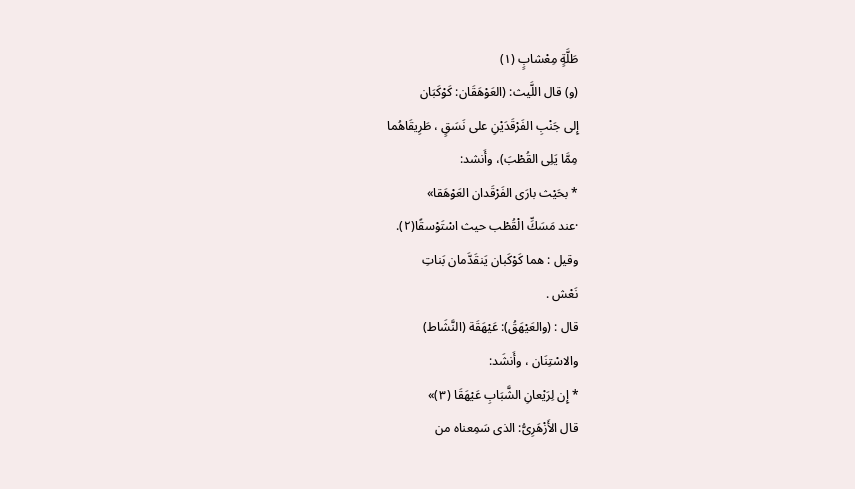طَلَّةٍ مِعْشابٍ (١)
(و) قال اللَّيث: (العَوْهَقَان: كَوْكَبَان
إِلى جَنْبِ الفَرْقَدَيْنِ على نَسَقٍ ، طَرِيقَاهُما
مِمَّا يَلِى القُطْبَ)، وأَنشد:
* بحَيْث بارَى الفَرْقَدان العَوْهَقا»
·عند مَسَكِّ الْقُطْب حيث اسْتَوْسقًا(٢).
وقيل : هما كَوْكَبان یَنقَدَّمان بَناتِ
نَعْش .
قال : (والعَيْهَقُ): عَيْهَقَة (النَّشَاط)
والاسْتِنَان ، وأَنشَد:
* إِن لِرَيْعانِ الشَّبَابِ عَيْهَقَا (٣)»
قال الأَزْهَرِىُّ: الذى سَمِعناه من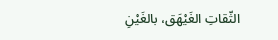الثّقاتِ الغَيْهَق، بالغَيْنِ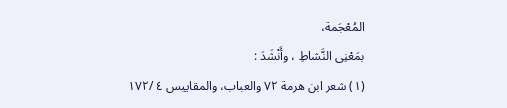المُعْجَمة،
بمَعْنِى النَّشاطِ ، وأَنْشَدَ :
(١) شعر ابن هرمة ٧٢ والعباب، والمقاييس ٤ /١٧٢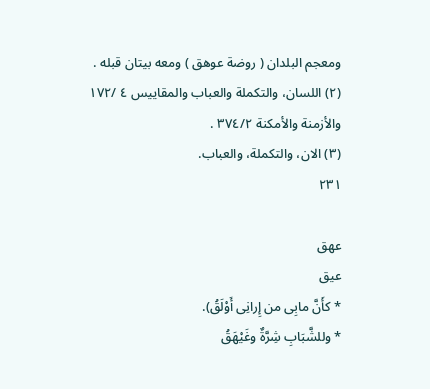ومعجم البلدان ( روضة عوهق ) ومعه بيتان قبله .
(٢) اللسان، والتكملة والعباب والمقاييس ٤ /١٧٢
والأزمنة والأمكنة ٣٧٤/٢ .
(٣) الان، والتكملة، والعباب.
٢٣١

عھق
عیق
* كأَنَّ مابِى من إِرانِى أَوْلَقُ).
* وللشَّبَابِ شِرَّةٌ وغَيْهَقُ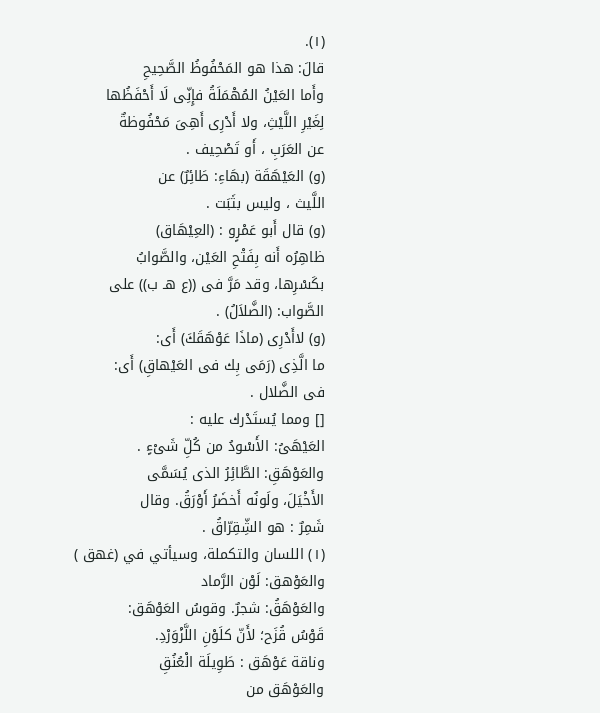(١).
قالَ: هذا هو المَحْفُوظُ الصَّحِيحِ
وأَما العَيْنُ المُهْمَلَةُ فإِنِّى لَا أَحْفَظُها
لِغَيْرِ اللَّيْثِ، ولا أَدْرِى أَهِىَ مَحْفُوظةٌ
عن العَرَبِ ، أَو تَصْحِيف .
(و) العَيْهَقَة (بهَاءِ: طَائِرٌ) عن
اللَّيث ، وليس بثَبَت .
(و) قال أَبو عَمْرٍو : (العِيْهَاق)
ظاهِرُه أَنه بِفَتْحِ العَيْن، والصَّوابُ
بكَسْرِها، وقد مَرَّ فى ((ع هـ ب)) على
الصَّواب: (الضَّلاَلُ) .
(و) لاأَدْرِى (ماذَا عَوْهَقَكَ) أَى:
ما الَّذِى (رَمَى بِك فى العَيْهاقِ) أَى:
فى الضَّلال .
[] ومما يُستَدْرك عليه :
العَيْهَىُ: الأَسْودُ من كُلِّ شَىْءٍ .
والعَوْهَقِ: الطَّائِرُ الذى يُسَمَّى
الأَخْيَلَ، ولَونُه أَخضَرُ أَوْرَقُ. وقال
شَمِرٌ : هو الشِّقِرّاقُ .
(١) اللسان والتكملة، وسيأتي في (غهق )
والعَوْهق: لَوْن الرَّماد
والعَوْهَقُ: شجرٌ. وقوسُ العَوْهَق:
قَوْسُ قُزَح؛ لأَنّ كلَوْنِ اللَّزْوَرْدِ.
وناقة عَوْهَق : طَوِيلَة الْعُنُقِ
والعَوْهَق من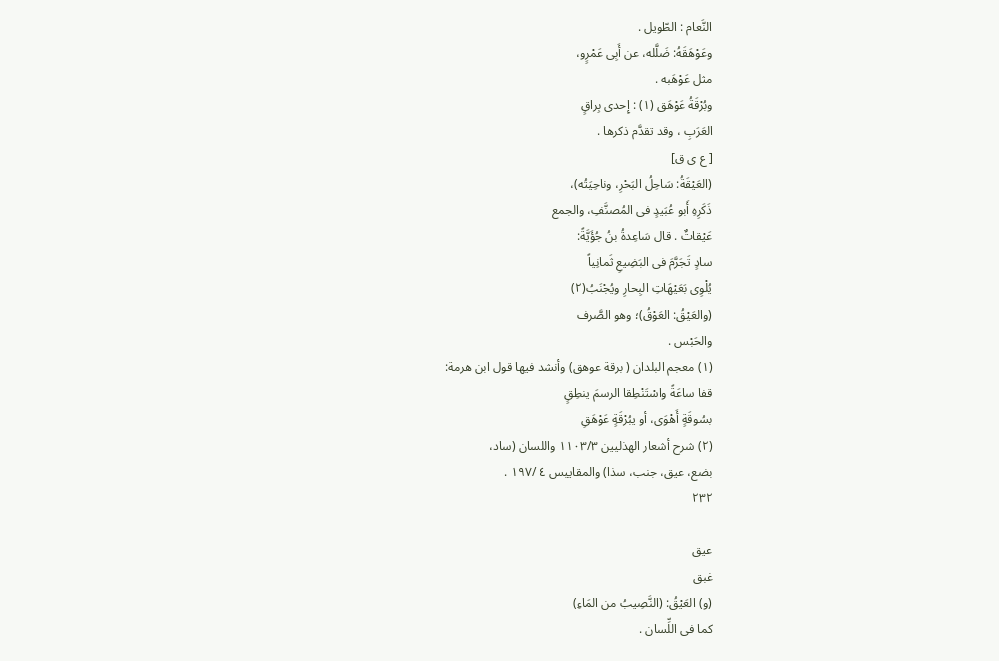النَّعام : الطّويل .
وعَوْهَقَهُ: ضَلَّله، عن أَبِى عَمْرٍو،
مثل عَوْهَبه .
وبُرْقَةُ عَوْهَق (١) : إِحدى بِراقٍ
العَرَبِ ، وقد تقدَّم ذكرها .
[ ع ی ق]
(العَيْقَةُ: سَاحِلُ البَحْرِ، وناحِيَتُه)،
ذَكَرِهِ أَبو عُبَيدٍ فى المُصنَّفِ، والجمع
عَيْقاتٌ . قال سَاعِدةُ بنُ جُؤَيَّةً:
سادٍ تَجَرَّمَ فى البَضِيعِ ثَمانِياً
يُلْوِى بَعَيْهَاتِ البِحارِ ويُجْنَبُ(٢)
(والعَيْقُ: العَوْقُ)؛ وهو الصَّرف
والحَبْس .
(١) معجم البلدان ( برقة عوهق) وأنشد فيها قول ابن هرمة:
قفا ساعَةً واسْتَنْطِقا الرسمَ ينطِقٍ
بسُوقَةٍ أَهْوَى، أو يبُرْقَةٍ عَوْهَقِ
(٢) شرح أشعار الهذليين ١١٠٣/٣ واللسان (ساد،
بضع، عيق، جنب، سذا) والمقاييس ٤ /١٩٧ .
٢٣٢

عيق
غبق
(و) العَيْقُ: (النَّصِيبُ من المَاءِ)
كما فى اللِّسان .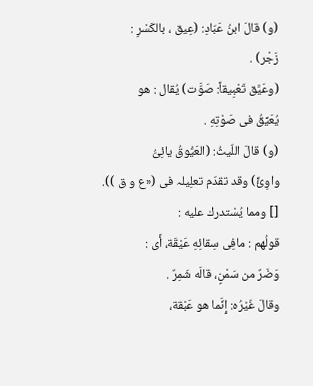(و) قالَ ابنُ عَبّادِ: (عِيق ، بالكَسْرِ :
زَجْر) .
(وعَيَّق تَعْبِيقاً: صَوَّت) يُقال : هو
يُعَيِّقُ فى صَوْتِهِ .
(و) قالَ اللّيثُ: (العَيُّوقُ يائِىُّ
واوِئٍّ) وقد تقدّم تعلِیلہ فی («ع و ق )).
[] ومما يُسْتدرك عليه :
قولُهم : مافِى سِقائِهِ عَيْقَة، أَى :
وَضَرٌ من سَمْنٍ، قالَه شَمِرٌ .
وقالَ غَيْرُه: إِنَّما هو عَبْقة،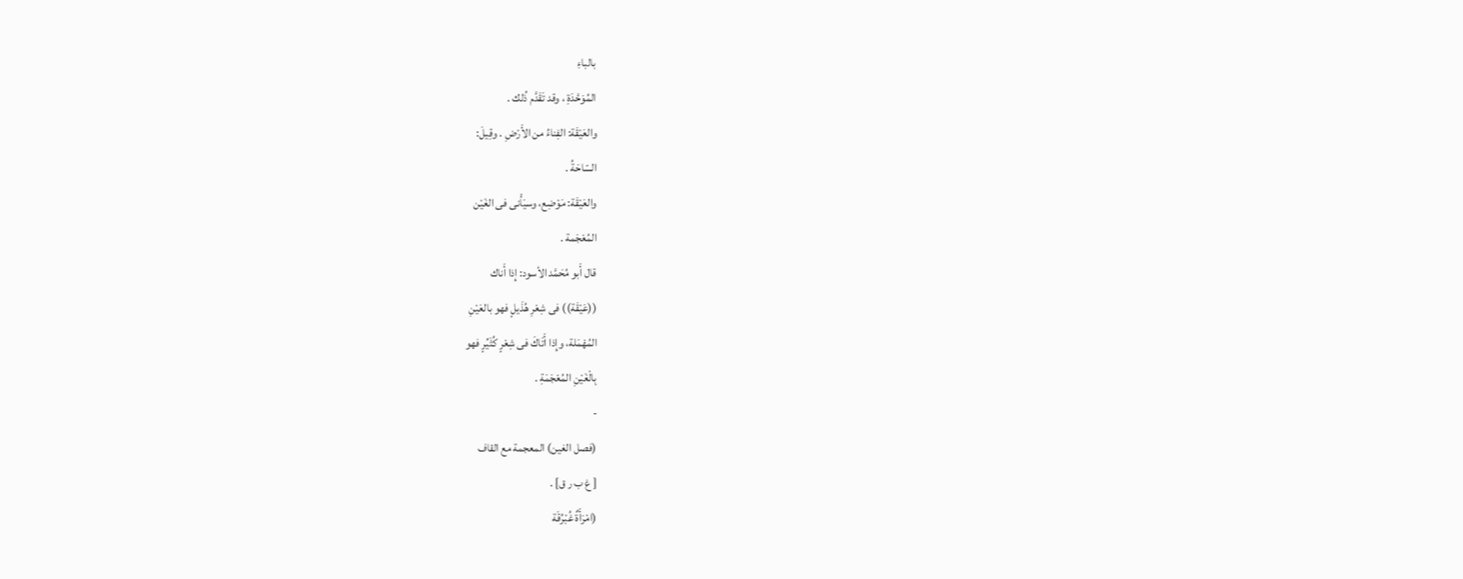بالباءِ
المُوَحَّدَةِ ، وقد تَقَدَّم ذُلك .
والعَيْقَة: الفِناءُ من الأَرْضِ . وقِيلَ:
السّاحَةُ .
والعَيْقَة: مَوْضِع، وسيَأْنى فى الغَيْن
المُعْجَمة .
قال أَبو مُحَمَّد الأسود: إِذا أَناك
((عَيْقَة)) فى شِعْرِ هُذَيلٍ فهو بالعَيْنِ
المُهْمَلة، وإِذا أَتَاكَ فى شِعْرٍ كُثَيِّرٍ فهو
بِالْغَيْنِ المُعْجَمَةِ .
-
(فصل الغين) المعجمة مع القاف
[ غ ب ر ق] .
(امْرَأَةٌ غُبْرُقَة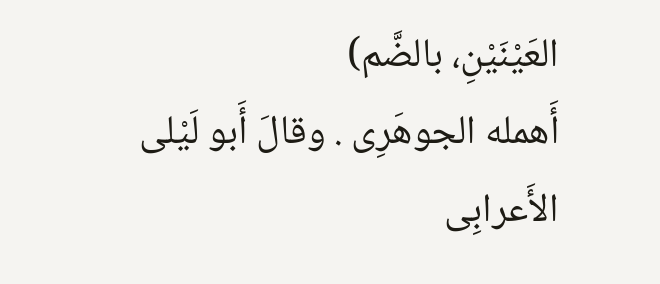العَيْنَيْنِ، بالضَّم)
أَهمله الجوهَرِى . وقالَ أَبو لَيْلى
الأَعرابِى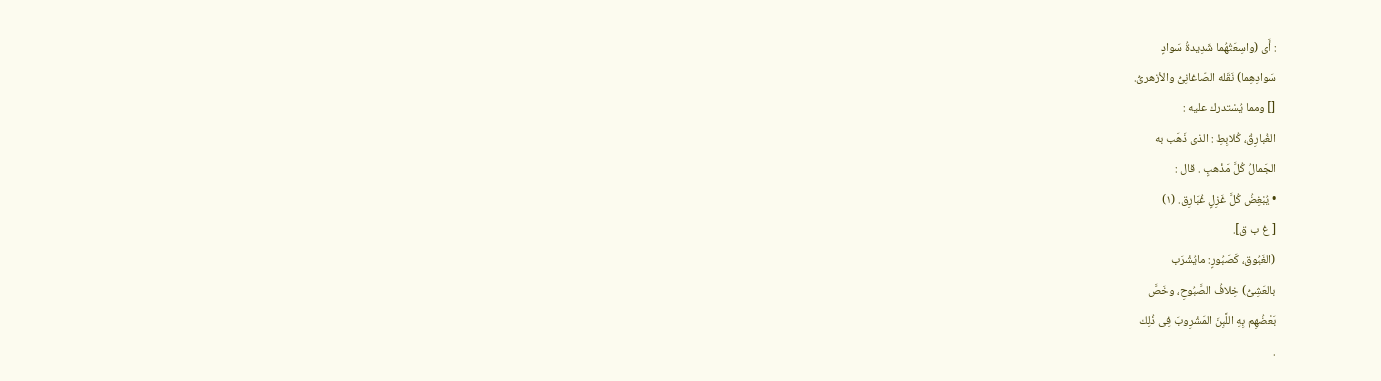: أَى (واسِعَتُهُما شَدِيدةُ سَوادٍ
سَوادِهِما) نَقَله الصّاغانِىُّ والأزهرىُّ.
[] ومما يُسْتدرك عليه :
الغُبارِقُ، كُلابِطِ : الذى ذَهَب به
الجَمالُ كُلَّ مَذْهبٍ . قال :
• يُبْغِضُ كُلَّ غَزِلٍ غُبَارِق. (١)
[ غ ب ق].
(الغَبُوق، كَصَبُورٍ: مايُشْرَب
بالعَشِىُّ) خِلافُ الصَّبُوحِ، وخَصَّ
بَعْضُهِم بِهِ اللَّبِنَ المَشْرِوبَ فِى ذُلِك
.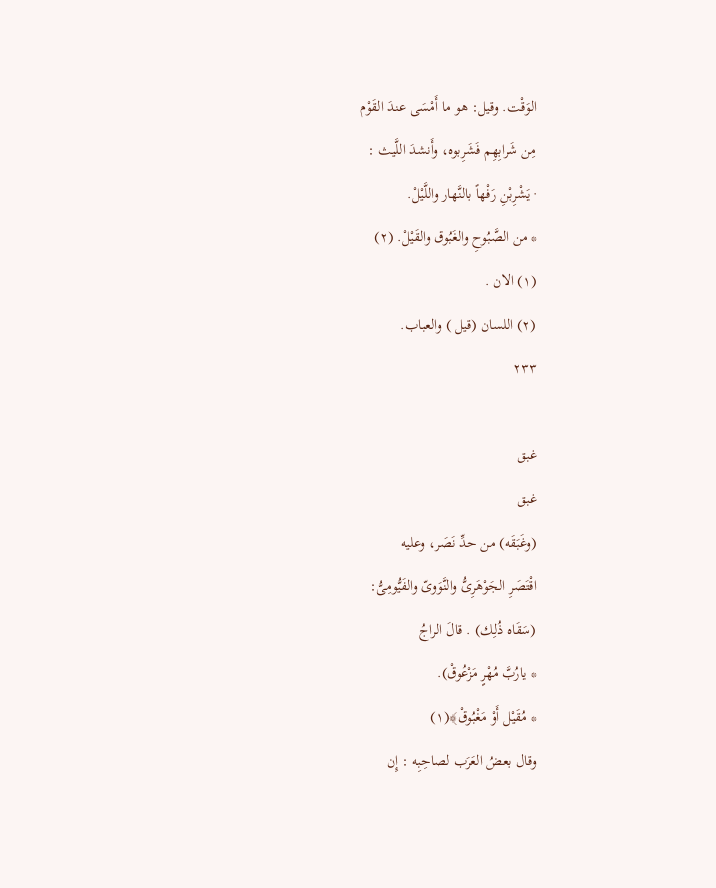الوَقْت. وقيل: هو ما أَمْسَى عندَ القَوْم
مِن شَرابِهِم فَشَرِبوه، وأَنشدَ اللَّيث :
· يَشْرِبْنِ رَفْهاً بالنَّهار واللَّيْلْ.
* من الصَّبُوحِ والغَبُوق والقَيْلْ. (٢)
(١) الان .
(٢) اللسان (قيل ) والعباب.
٢٣٣

غبق
غبق
(وغَبَقَه) من حدِّ نَصَر، وعليه
اقْتَصَرِ الجَوْهَرِىُّ والنَّوَوىّ والفَيُّومِىُّ:
(سَقَاه ذُلِك) . قالَ الراجُ
* يارُبَّ مُهْرٍ مَزْعُوقْ).
* مُقَيْل أَوْ مَغْبُوقْ﴾(١)
وقال بعضُ العَرَب لصاحِبِه : إِن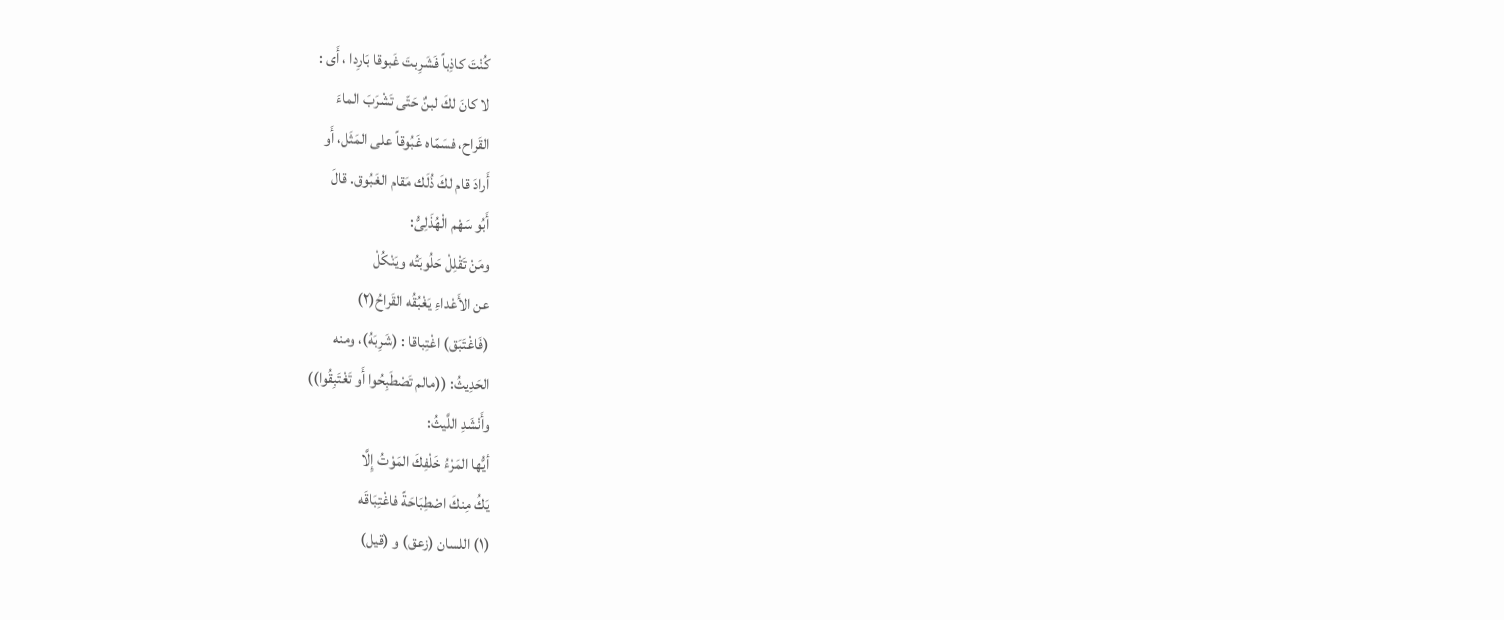كُنْتَ كاذِباً فَشَرِبتَ غَبوقا بَارِدا ، أَى :
لا كانَ لكَ لبنٌ حَتّى تَشْرَبَ الماءَ
القَراح، فسَمّاه غَبُوقاً على المَثَل، أَو
أَرادَ قام لكَ ذُلَك مَقام الغَبُوق. قالَ
أَبُو سَهْم الْهُذَلِىُّ:
ومَنْ تَقْلِلْ حَلُوبَتُه ويَنْكُلْ
عن الأَعْداءِ يَغْبُقُه القَراحُ(٢)
(فَاغْتَبَق) اغْتِباقا : (شَرِبَهُ)، ومنه
الحَدِيثُ: ((مالم تَصْطَبِحُوا أَو تَغْتَبِقُوا))
وأَنْشَدِ اللَّيثُ:
أيُّها المَرْءُ خَلْفِكَ المَوْتُ إِلَّا
يَكُ مِنكَ اصْطِبَاحَةً فاغْتِبَاقَه
(١) اللسان (زعق) و (قيل)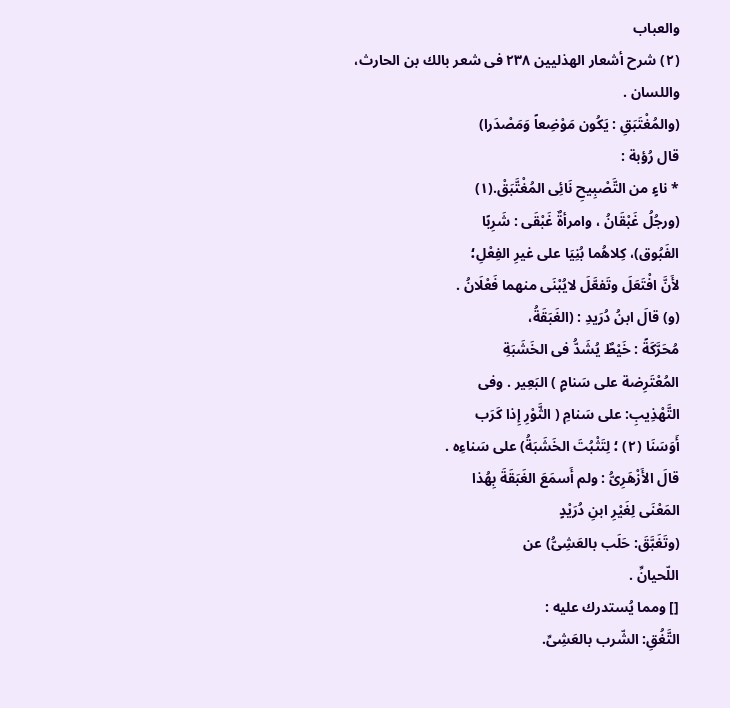والعباب
(٢) شرح أشعار الهذليين ٢٣٨ فى شعر بالك بن الحارث،
واللسان .
(والمُغْتَبَقِ : يَكُون مَوْضِعاً وَمَصْدَرا)
قال رُؤبة :
* ناءٍ من التَّصْبِيحِ نَائِى المُغْتَّبَقْ.(١)
(ورجُلُ غَبْقَانُ ، وامرأةٌ غَبْقَى : شَرِبًا
الفَبُوق)، كِلاهُما بُنِيَا على غيرِ الفِعْلِ؛
لأَنَّ افْتَعَلَ وتَفعَّلَ لايُبْنَى منهما فَعْلَانُ .
(و) قالَ ابنُ دُرَيدِ : (الغَبَقَةُ،
مُحَرَّكَةً : خَيْطٌ يُشَدُّ فى الخَشَبَةِ
المُعْتَرِضة على سَنامٍ ) البَعِير . وفى
التَّهْذِيبِ: على سَنامِ ( الثَّوْرِ إِذا كَرَب
أَوَسَنَا (٢) ؛ لِتَثْبُتَ الخَشَبَةُ) على سَناءِه .
قالَ الأَزْهَرِىُّ : ولم أَسمَعَ الغَبَقَةَ بِهُذا
المَعْنَى لِغَيْرِ ابنِ دُرَيْدٍ
(وتَغَبَّقَ: حَلَب بالعَشِىُّ) عن
اللّحیانِّ .
[] ومما يُستدرك عليه :
التَّغُقِ: الشّرب بالعَشِىِّ.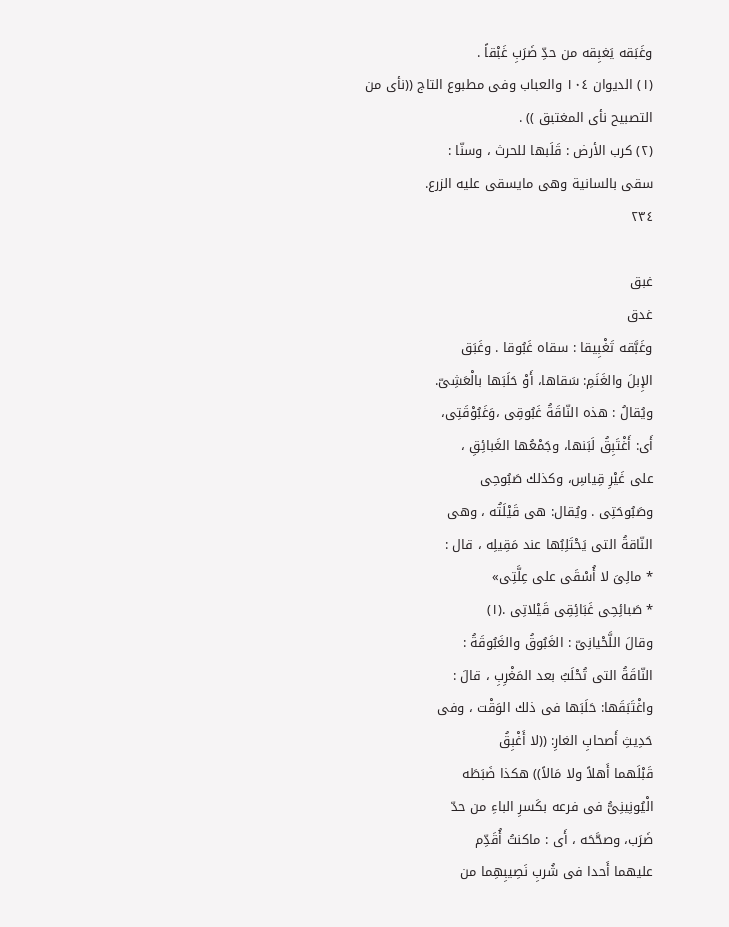وغَبَقه يَغبِقه من حدِّ ضَرَبِ غَبْقاً .
(١) الديوان ١٠٤ والعباب وفى مطبوع التاج ((نأى من
التصبيح نأى المغتبق )) .
(٢) كرب الأرض : قَلَبها للحرث ، وسنّا :
سقی بالسانیة وهی مایسقی علیه الزرع.
٢٣٤

غبق
غدق
وغَبَّقه تَغْبِيقا : سقاه غَبُوقا . وغَبَق
الإِبلَ والغَنَمِ: سَقاها، أَوْ حَلَبَها بالْعَشِىّ.
ويُقالُ : هذه النّاقَةُ غَبُوقِى ،وَغَبُوْقَتِى،
أَى: أَغْتَبِقُ لَبَنها، وجَمْعُها الغَبائِقِ ،
على غَيْرِ قِياسِ، وكذلك صَبُوحِى
وصَبُوحَتِى . ويُقال: هى قَيْلَتُه ، وهى
النّاقةُ التى يَحْتَلِبُها عند مَقِيلِه ، قال :
* مالِىَ لا أُسْقَى على عِلَّتِى»
* صَبائِحِى غَبَائِقِى قَيْلاتِى .(١)
وقالَ اللَّحْيانِىّ : الغَبُوقُ والغَبُوقَةُ :
النّاقَةُ التى تُحْلَبُ بعد المَغْرِبِ ، قالَ :
واغْتَبَقَها: حَلَبَها فى ذلك الوَقْت ، وفى
حَدِيثِ أَصحابِ الغارِ: ((لا أَغْبِقُ
قَبْلَهما أَهلاً ولا مَالاً)) هكذا ضَبَطَه
الْيُونِينِىُّ فى فرعه بكَسرِ الباءِ من حدّ
ضَرَب، وصحَّحَه ، أَى : ماكنتُ أُقَدِّم
عليهما أَحدا فى شُربِ نَصِيبِهِما من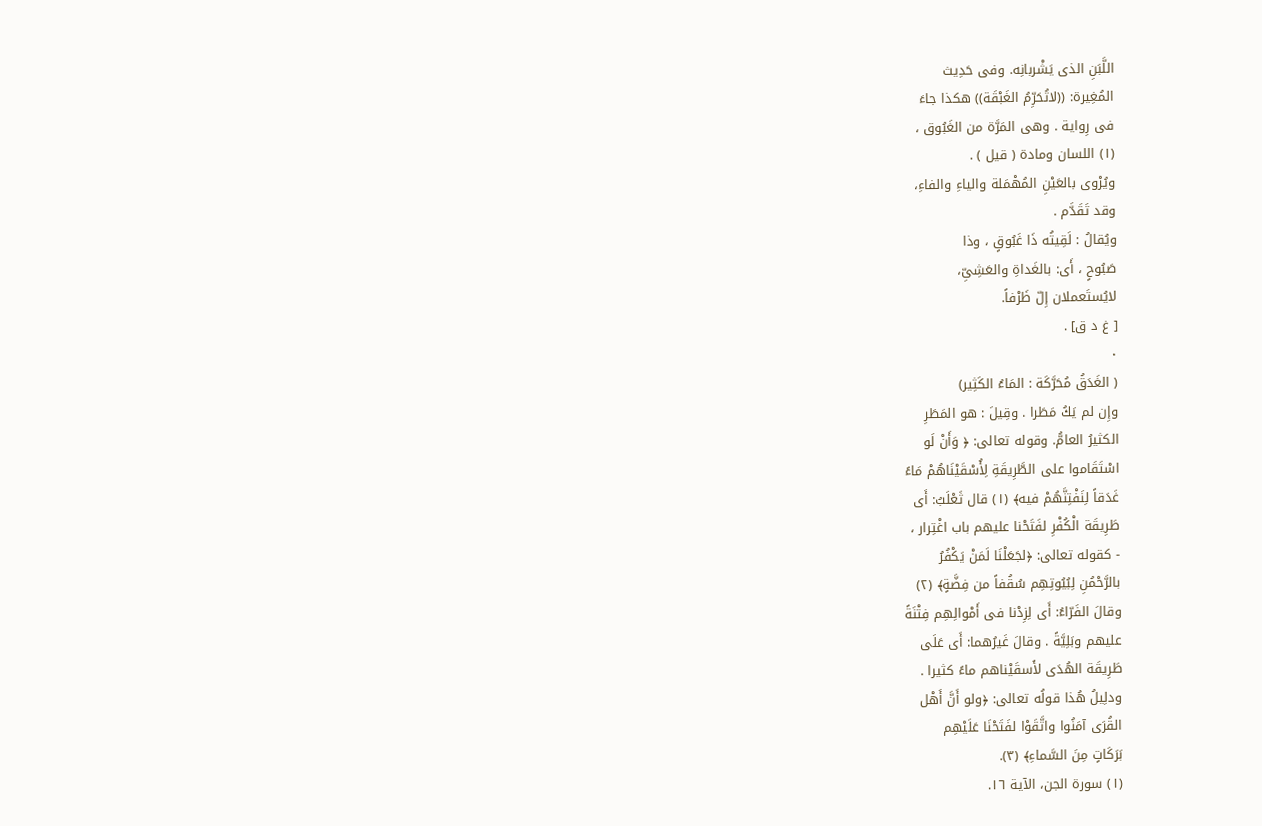اللَّبَنِ الذى يَشْربانِه. وفى حَدِيث
المُغِيرة: ((لاتُحَرِّمُ الغَبْقَة)) هكذا جاءَ
فى رِواية . وهى المَرَّة من الغَبُوق ،
(١) اللسان ومادة ( قيل ) .
ويُرْوى بالعَيْنِ المُهْمَلة والياءِ والفاءِ،
وقد تَقَدَّم .
ويُقالُ : لَقِيتُه ذَا غَبُوقٍ ، وذا
صَبُوحٍ ، أَى: بالغَداةِ والعَشِىِّ،
لايُستَعملان إِلّ ظَرْفاً.
[ غ د ق] .
٠
( الغَدَقُ مُحَرَّكَة : المَاءُ الكَثِير)
وإِن لم يَكُ مَطَرا . وقِيلَ : هو المَطَرِ
الكثيرُ العامُّ. وقوله تعالى: ﴿ وَأَنْ لَو
اسْتَقَاموا على الطَّرِيقَةِ لِأُسْقَيْنَاهُمْ مَاءً
غَدَقاً لِنَفْتِنَّهُمْ فيه﴾ (١) قال ثَعْلَبُ: أَى
طَرِيقَة الْكُفْرِ لفَتَحْنا عليهم باب اغْتِرار ،
- كقوله تعالى: ﴿لجَعَلْنَا لَمَنْ يَكْفُرُ
بالرَّحْمُنِ لِبُيُوتِهِم سُقُفاً من فِضَّةٍ﴾ (٢)
وقالَ الفَرّاءُ: أَى لِزِدْنا فى أَمْوالِهِم فِتْنَةً
عليهم وبَلِيَّةً . وقالَ غَيرُهما: أَى عَلَى
طَرِيقَة الهُدَى لأَسقَيْناهم ماءً كثيرا .
ودلِيلُ هُذا قولُه تعالى: ﴿ولو أَنَّ أَهْل
القُرَى آمَنُوا واتَّقَوْا لفَتَحْنَا عَلَيْهِم
بَرَكَاتٍ مِنَ السَّماءِ﴾ (٣).
(١) سورة الجن، الآية ١٦.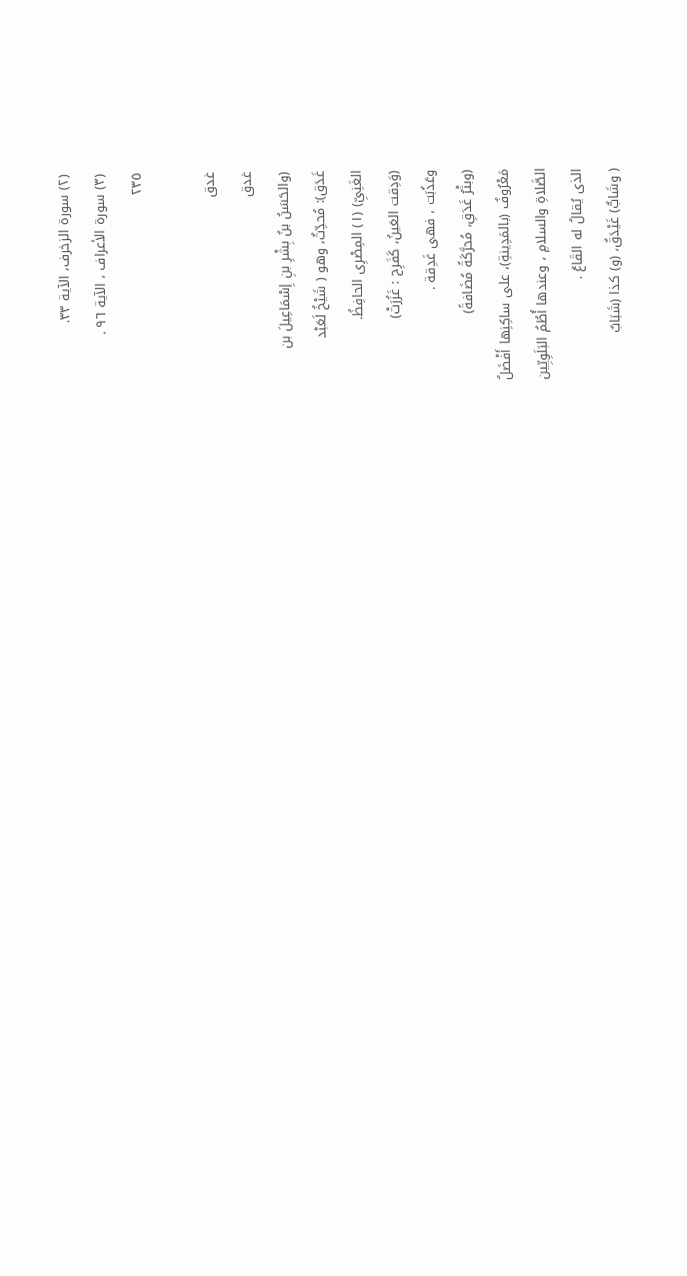(٢) سورة الزخرف، الآية ٣٣.
(٣) سورة الأعراف ، الآية ٩٦ .
٢٣٥

غدق
غدق
(والحَسَنُ بنُ بِشْرِ بنِ إِسْمَاعِيلَ بن
غَدَق): مُحدِّثٌ، وهو ( شَيْخُ لَعَبْد
الغَنِىِّ) (١) المِصْرِى الحافِظُ.
(وَدِقت العَينُ، كَفَرِح : غَزُرَتْ)
وعَذُبَت ، فهى غَدِقة .
(وبثْرُ غَدَقِ، مُحرَّكَةً مُضَافةً)
مَعْرُوفٌ (بالمَدِينةِ)، على ساكِنِها أَفْضَلُ
الصَّلاةِ والسلامِ ، وعندها أُطُمُ البَلَوِيِّين
الذى يُقالُ له القَاعُ .
( وشَابٌّ) غَيْدَقٌ، (و) كذا (شَبَابٌ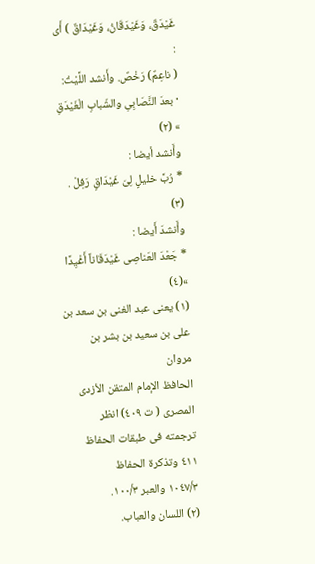غَيْدَقٌ، وَغَيْدَقَانُ، وَغَيْدَاقٌ ) أَى :
( ناعِمٌ) رَخْصٌ. وأَنشد اللَّيْتُ:
· بعدَ النَّصَابِىِ والشّبابِ الْغَيْدَقِ » (٢)
وأَنشد أيضا :
* رُبَّ خليلٍ لِىَ غَيْدَاقٍ رَفِلْ . (٣)
وأَنشدَ أَيضا :
* جَعْدَ العَناصِى غَيْدَقَاناً أَغْيِدًا »(٤)
(١) يعنى عبد الغنى بن سعد بن على بن سعيد بن بشر بن مروان
الحافظ الإمام المتقن الأزدى المصرى ( ت ٤٠٩) انظر
ترجمته فى طبقات الحفاظ ٤١١ وتذكرة الحفاظ
١٠٤٧/٣ والعبر ١٠٠/٣.
(٢) اللسان والعباب.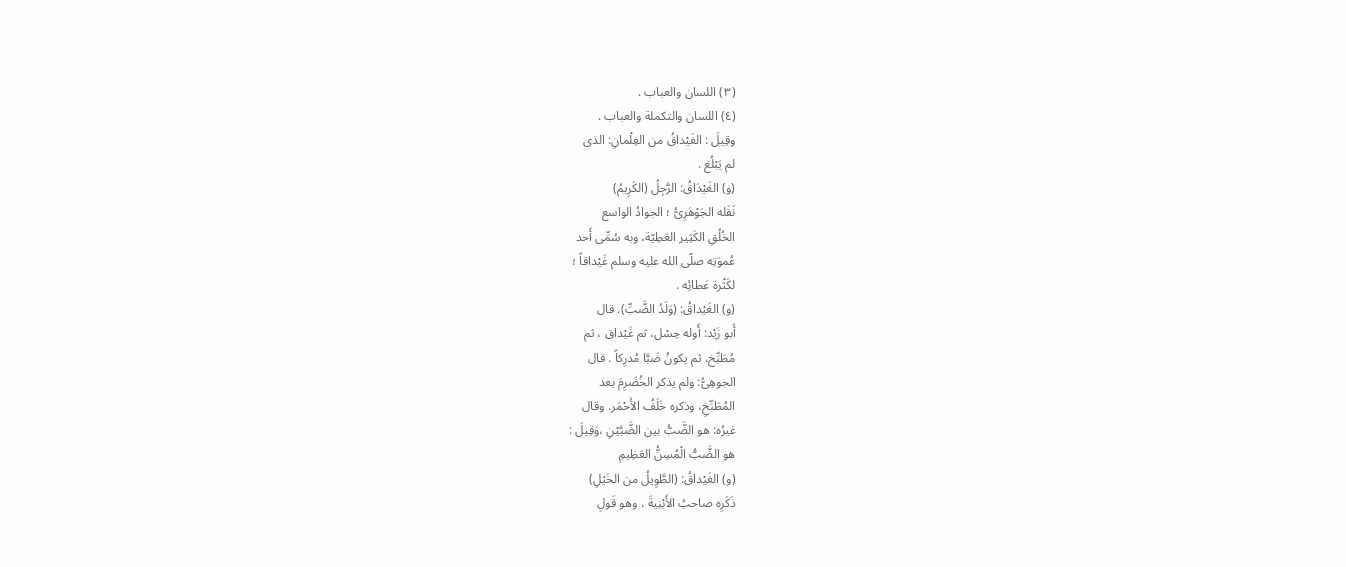(٣) اللسان والعباب .
(٤) اللسان والتكملة والعباب .
وقِيلَ : الغَيْداقُ من الغِلْمانِ: الذى
لم يَبْلُغ .
(و) الغَيْدَاقُ: الرَّجِلُ (الكَرِيمُ)
نَقَله الجَوْهَرِىُّ ؛ الجوادُ الواسع
الخُلُقِ الكَثِير العَطِيّة، وبه سُمِّى أَحد
عُموَتِه صلّى الله عليه وسلم غَيْداقاً ؛
لكَثْرة عَطائِه .
(و) الغَيْداقُ: (وَلَدُ الضَّبِّ). قال
أَبو زَيْد: أَوله حِسْل، ثم غَيْداق ، ثم
مُطَبِّخ، ثم يكونُ ضَبَّا مُدرِكاً . قال
الجوهِىُّ: ولم يذكر الخُضَرِمَ بعد
المُطَبِّخِ، وذكره خَلَفُ الأَحْمَر. وقال
غيرُه: هو الضَّبُّ بين الضَّبَّيْنِ ،وَقِيلَ :
هو الضَّبُّ الْمُسِنُّ العَظِيمِ
(و) الغَيْداقُ: (الطَّوِيلُ من الخَيْلِ)
ذَكَرِه صاحبُ الأَبْنِيةَ ، وهو قَولِ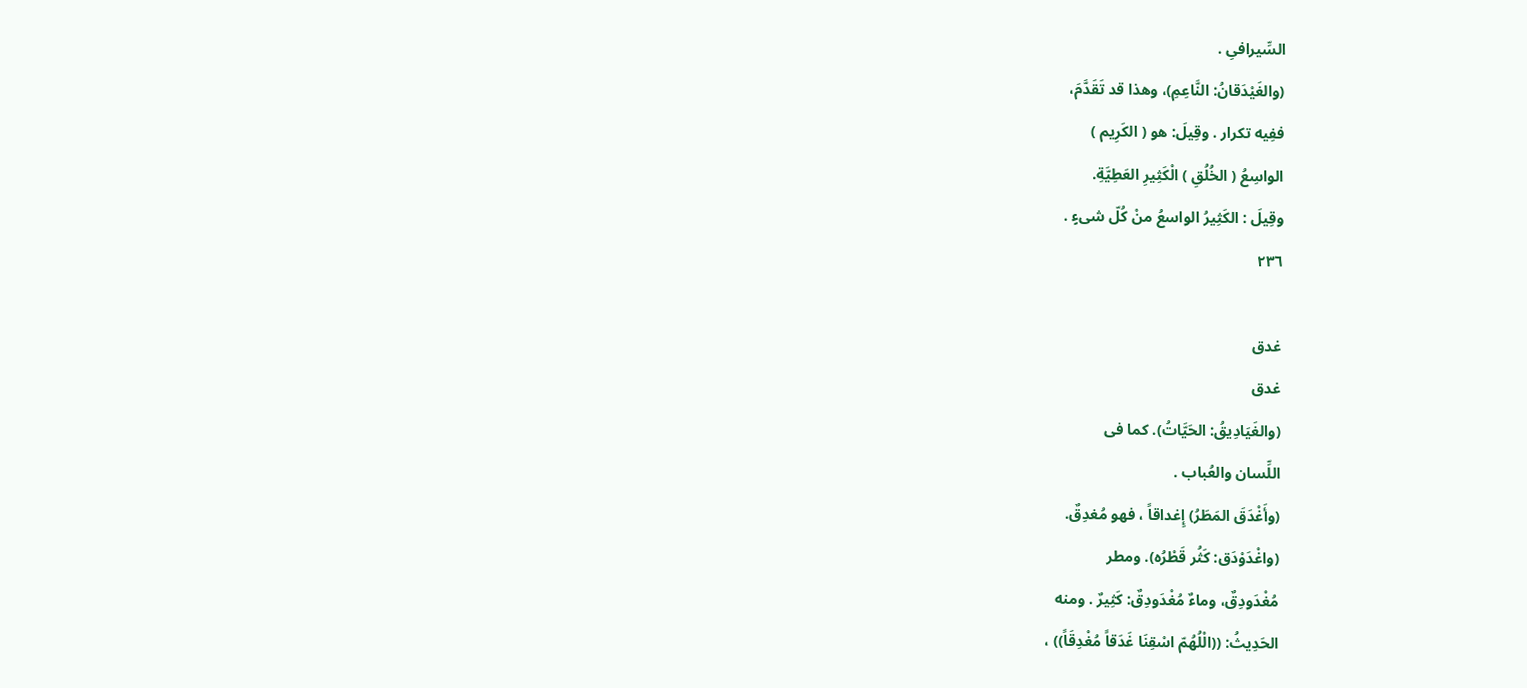السِّيرافىِ .
(والغَيْدَقانُ: النَّاعِمِ)، وهذا قد تَقَدَّمَ،
ففِيه تكرار . وقِيلَ: هو ( الكَرِيم )
الواسِعُ ( الخُلُقِ ) الْكَثِيرِ العَطِيَّةِ.
وقِيلَ : الكَثِيرُ الواسعُ منْ كُلّ شىءٍ .
٢٣٦

غدق
غدق
(والغَيَادِيقُ: الحَيَّاتُ). كما فى
اللِّسان والعُباب .
(وأَغْدَقَ المَطَرُ) إِغداقاً ، فهو مُغدِقٌ.
(واغْدَوْدَق: كَثُر قَطْرُه). ومطر
مُغْدَودِقٌ، وماءٌ مُغْدَودِقٌ: كَثِيرٌ . ومنه
الحَدِيثُ: ((الْلُهُمّ اسْقِنَا غَدَقاً مُغْدِقَاً)) ،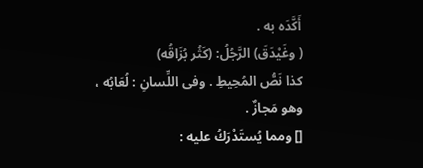أَكَّدَه به .
( وغَيْدَقَ) الرَّجُلُ: (كَثُر بُزَاقُه)
كذا نَصُّ المُحِيطِ . وفى اللِّسانِ : لُعَابُه ،
وهو مَجازٌ .
[] ومما يُستَدْرَكُ عليه :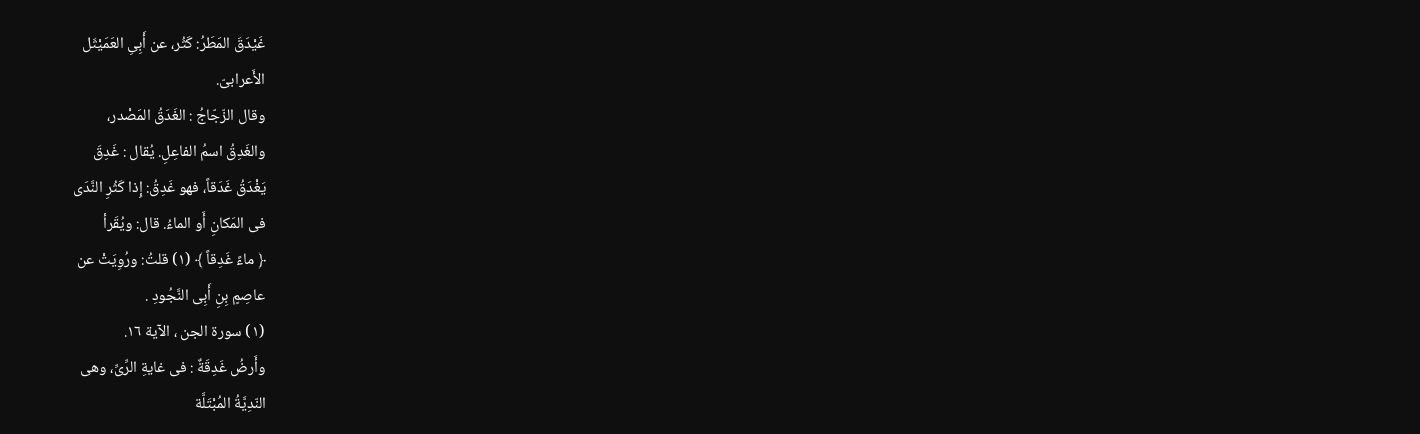غَيْدَقَ المَطَرُ: كَثُر، عن أَبِىِ العَمَيْثَل
الأَعرابىّ.
وقال الزّجّاجُ : الغَدَقُ المَصْدر،
والغَدِقُ اسمُ الفاعِلِ. يُقال : غَدِقَ
يَغْدَقُ غَدَقاً، فهو غَدِقُ: إِذا كَثُرِ النَّدَى
فى المَكانِ أَو الماءُ. قال: ويُقَرأ
﴿ ماءً غَدِقاً ﴾ (١) قلتُ: ورُوِيَتْ عن
عاصِمٍ بِنِ أَبِى النَّجُودِ .
(١) سورة الجن ، الآية ١٦.
وأَرضُ غَدِقَةٌ : فى غايةِ الرِّىِّ، وهى
النّدِيَّةُ المُبْتَلَّة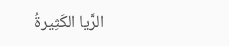الرَّيا الكَثِيرةُ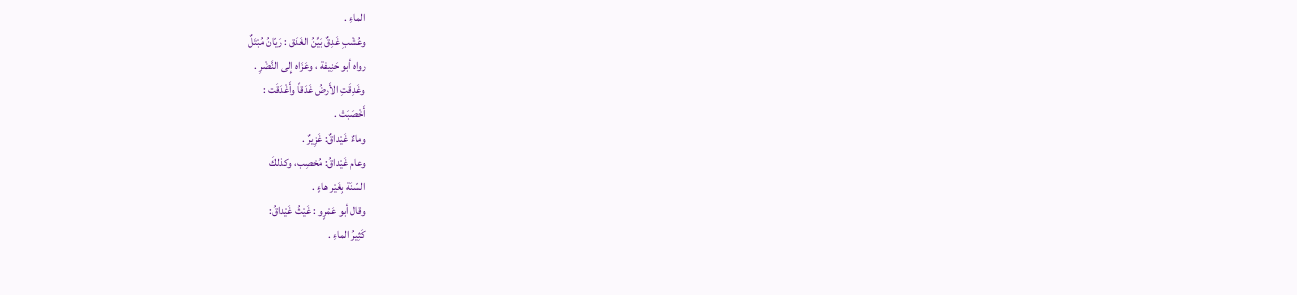الماءِ .
وعُشْبِ غَدِقٌ بَيِّنُ الغَدَق : رَيّانُ مُبْتَلٌ
رواه أبو حَنِيفة ، وعَزَاه إِلى النَّضْرِ .
وغَدِقَتِ الأَرضُ غَدَقاً وأَغْدَقَت :
أَخْصَبَتْ .
وماءٌ غَيْداقٌ: غَزِيرٌ .
وعام غَيْداقُ: مُخصِب، وكذلكَ
السّنَة بِغَيْر هاءٍ .
وقال أبو عَمْرٍو : غَيْثُ غَيْداقُ:
كَثِيرُ الماءِ .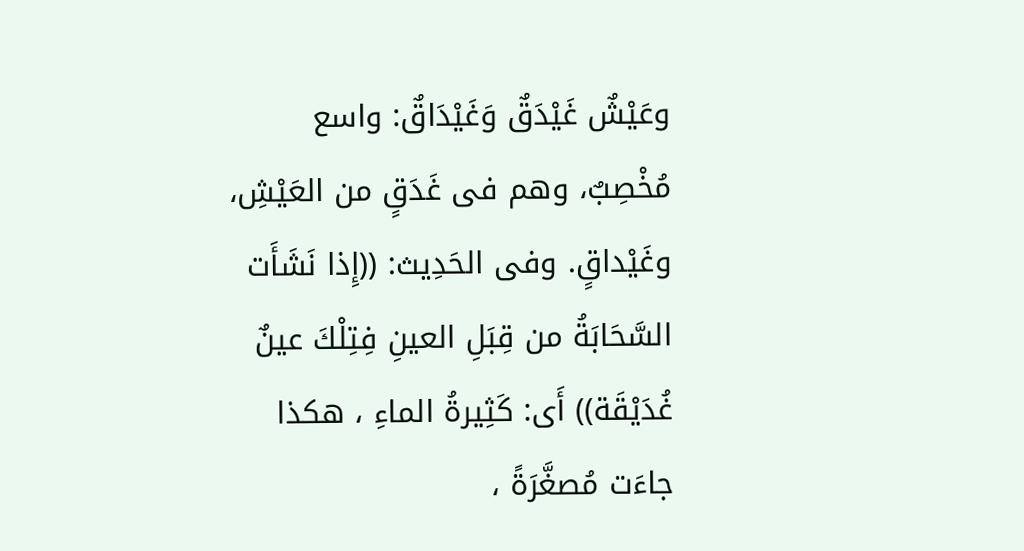وعَيْشٌ غَيْدَقٌ وَغَيْدَاقٌ: واسع
مُخْصِبٌ، وهم فى غَدَقٍ من العَيْشِ،
وغَيْداقٍ. وفى الحَدِيث: ((إِذا نَشَأَت
السَّحَابَةُ من قِبَلِ العينِ فِتِلْكَ عينٌ
غُدَيْقَة)) أَى: كَثِيرةُ الماءِ ، هكذا
جاءَت مُصغَّرَةً ،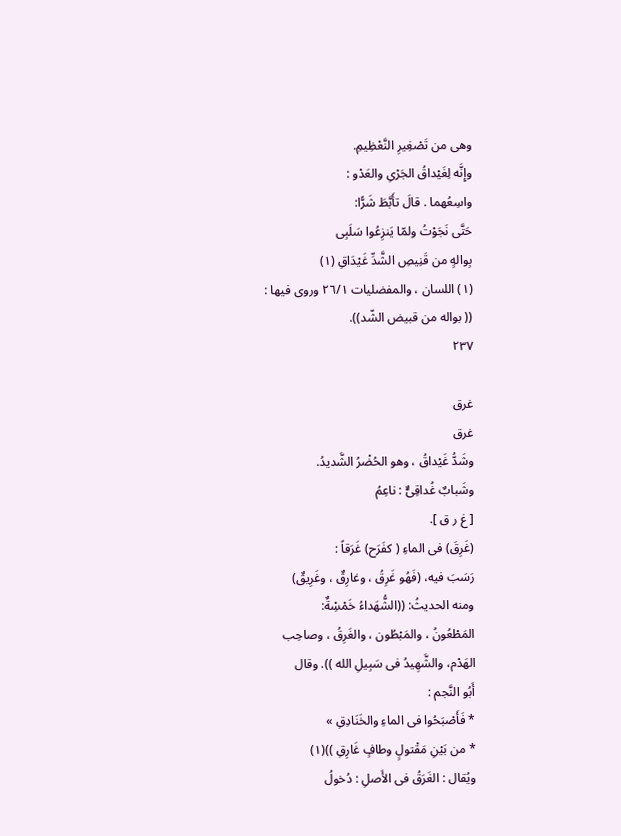وهى من تَصْغِيرِ النَّعْظِيمِ.
وإِنَّه لِغَيْداقُ الجَرْىِ والعَدْو :
واسِعُهما . قالَ تأَبَّطَ شَرًّا:
حَتَّى نَجَوْتُ ولمّا يَنزِعُوا سَلَبِى
بِوالهٍ من قَنِيصِ الشَّدِّ غَيْدَاقِ (١)
(١) اللسان ، والمفضليات ٢٦/١ وروى فيها :
(( بواله من قبيض الشّد)).
٢٣٧

غرق
غرق
وشَدُّ غَيْداقُ ، وهو الحُضْرُ الشَّديدُ.
وشَبابٌ غُداقِىٌّ : ناعِمُ
[ غ ر ق ].
(غَرِقَ) فى الماءِ ( كفَرَح) غَرَقاً :
رَسَبَ فيه، (فَهُو غَرِقُ ، وغارِقٌ ، وغَرِيقٌ)
ومنه الحديثُ: ((الشُّهَداءُ خَمْسِْةٌ:
المَطْعُونُ ، والمَبْطُون ، والغَرِقُ ، وصاحِب
الهَدْم، والشَّهِيدُ فى سَبِيلِ الله )). وقال
أَبُو النَّجم :
* فَأَصْبَحُوا فى الماءِ والخَنَادِقِ »
* من بَيْنِ مَقْتولٍ وطافٍ غَارِقِ ))(١)
ويُقال : الغَرَقُ فى الأَصلِ : دُخولُ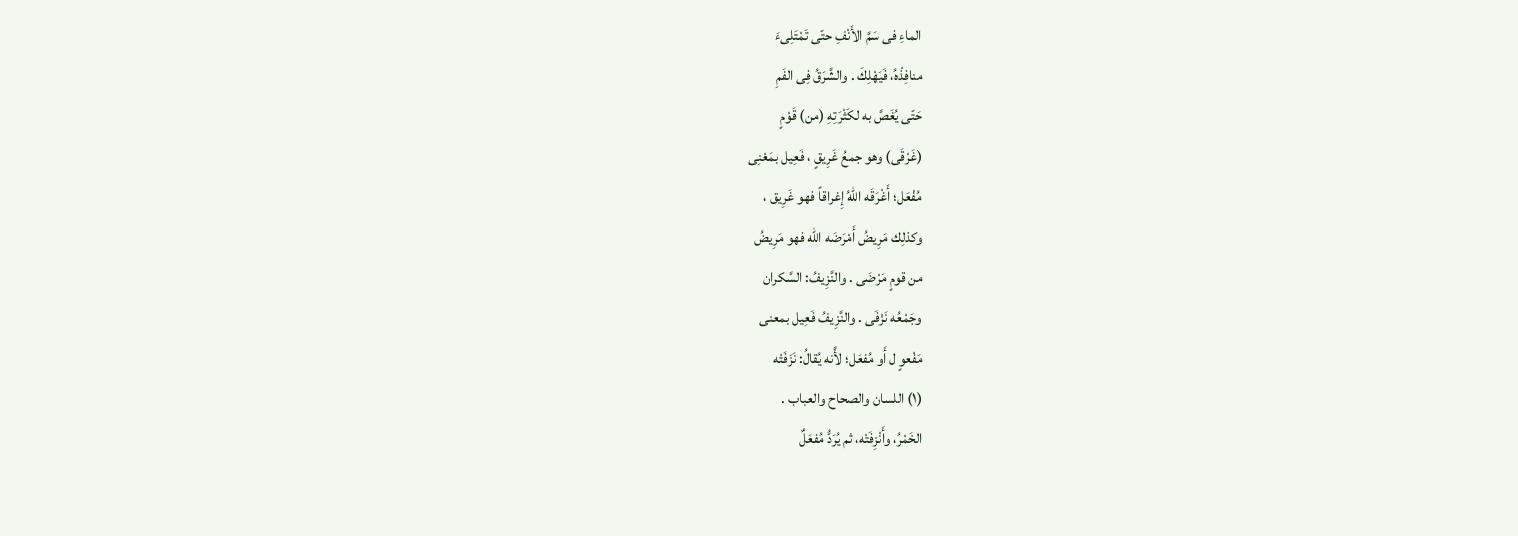الماءِ فى سَمَّ الأَنْفِ حتّى تَمْتَلِىءَ
منافِذْهُ، فَيَهْلِكَ . والشَّرَقُ فِى الفَمِ
حَتّى يُغَصَّ به لكَثْرَتِهِ (من) قَوْمٍ
(غَرْقَى) وهو جمعُ غَرِيقٍ ، فَعِيل بمَعْنِى
مُفْعَل؛ أَغْرَقَه اللهُ إِغراقاً فهو غَرِيق ،
وكذلِك مَرِيضُ أَمْرَضَه الله فهو مَرِيضُ
من قومٍ مَرْضَى . والنَّزِيفُ: السَّكران
وجَمْعُه نَزْفَى . والنَّزِيفُ فَعِيل بمعنى
مَفْعوٍ ل أَو مُفعَل؛ لأَّنه يُقالُ: نَزَفَتْه
(١) اللسان والصحاح والعباب .
الخَمْرُ، وأَنْزِفَتْه، ثم يُرَدُّ مُفعَلٌ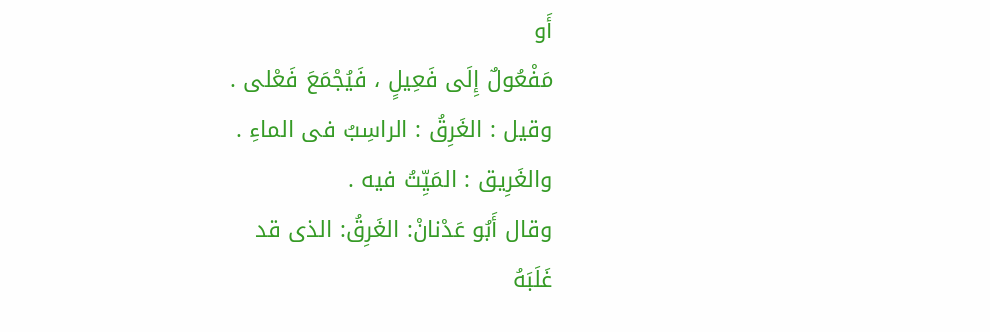أَو
مَفْعُولٌ إِلَى فَعِيلٍ ، فَيُجْمَعَ فَعْلى .
وقيل : الغَرِقُ : الراسِبُ فى الماءِ .
والغَرِيق : المَيِّتُ فيه .
وقال أَبُو عَدْنانْ: الغَرِقُ: الذى قد
غَلَبَهُ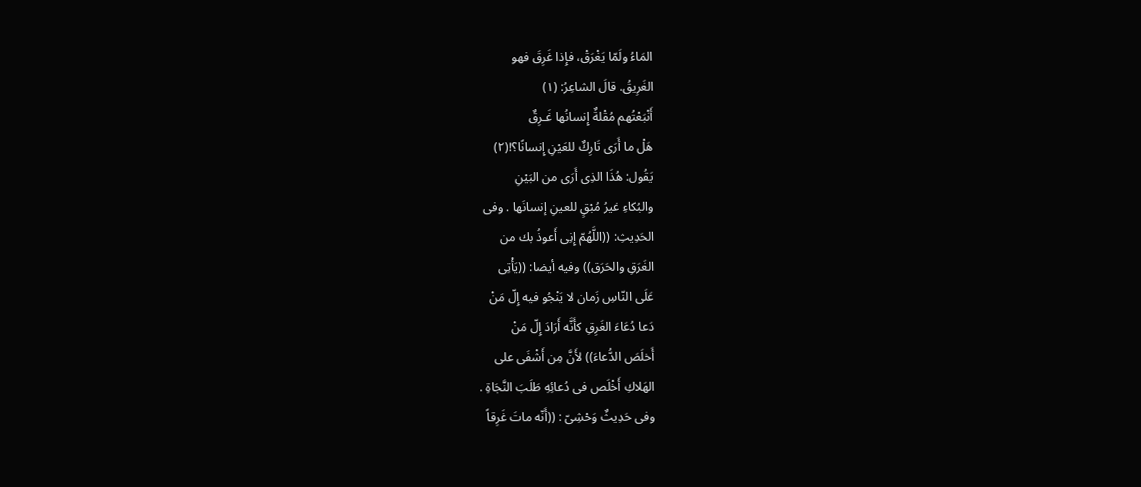المَاءُ ولَمّا يَغْرَقْ، فإِذا غَرِقَ فهو
الغَرِيقُ. قالَ الشاعِرُ: (١)
أَنْبَعْتُهم مُقْلةٌ إِنسانُها غَـرِقٌ
هَلْ ما أَرَى تَارِكٌ للعَيْنِ إِنسانًا؟!(٢)
يَقُول: هُذَا الذِى أَرَى من البَيْنِ
والبُكاءِ غيرُ مُبْقٍ للعينِ إنسانَها . وفى
الحَدِيثِ: ((اللَّهُمّ إِنِى أَعوذُ بك من
الغَرَقِ والحَرَق)) وفيه أيضا: ((يَأْتِى
عَلَى النّاسِ زَمان لا يَنْجُو فيه إِلّ مَنْ
دَعا دُعَاءَ الغَرِقِ كأَنَّه أَرَادَ إِلّ مَنْ
أَخلَصَ الدُّعاءَ)) لأَنَّ مِن أَشْفَى على
الهَلاكِ أَخْلَص فى دُعائِهِ طَلَبَ النَّجَاةِ .
وفى حَدِيثٌ وَحْشِىّ : ((أَنّه ماتَ غَرِقاً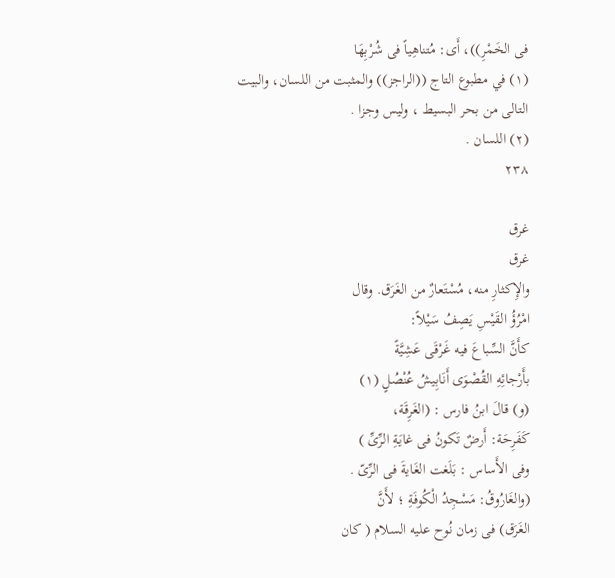فى الخَمْرِ))، أَى: مُتناهِياً فى شُرْبِهَا
(١) في مطبوع التاج ((الراجز)) والمثبت من اللسان، والبيت
التالى من بحر البسيط ، وليس وجزا .
(٢) اللسان .
٢٣٨

غرق
غرق
والإِكثارِ منه، مُسْتَعارٌ من الغَرَق. وقال
امْرُؤُ القَيْسِ يَصِفُ سَيْلاً:
كأَنَّ السِّباعَ فيه غَرْقَى عَشِيَّةً
بأَرْجائِهِ القُصْوَى أَنَابِيشُ عُنْصُلٍ (١)
(و) قالَ ابنُ فارس : (الغَرِقَة،
كَفَرِحَة: أَرضٌ تَكونُ فى غايَةِ الرِّىِّ )
وفى الأَساس : بَلَغت الغَايةَ فى الرِّىّ .
(والغَارُوقُ: مَسْجِدُ الْكُوفَةِ ؛ لأَنَّ
الغَرَق) فى زمان نُوح عليه السلام ( كان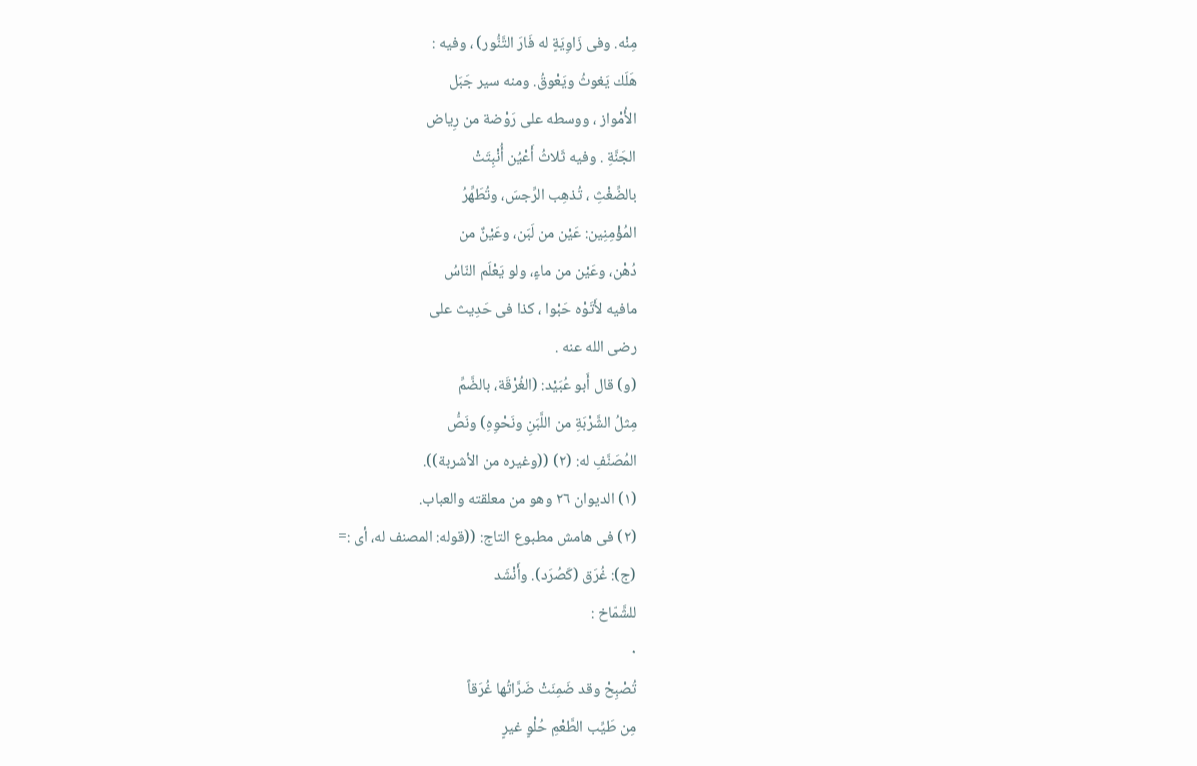مِنْه. وفى زَاوِيَةٍ له فَارَ التَّنُّور) ، وفيه :
هَلَك يَغوثُ ويَعْوقُ. ومنه سير جَبَل
الأُمْواز ، ووسطه على رَوْضة من رِیاض
الجَنَّةِ . وفيه ثَلاثُ أَعْيُن أُنْبِتَتْ
بالضِّغْثِ ، تُذهِب الرِّجسَ، وتُطَهِّرُ
المُؤْمِنِين: عَيْن من لَبَن، وعَيْنٌ من
دُهْن، وعَيْن من ماءٍ، ولو يَعْلَم النّاسُ
مافيه لأَتَوْه حَبْوا ، كذا فى حَدِیث على
رضى الله عنه .
(و) قال أَبو عُبَيْد: (الغُرْقَة، بالضَّمِّ
مِثلُ الشَّرْبَةِ من اللَّبَنِ ونَحْوِهِ) ونَصُّ
المُصَنَّفِ له: (٢) ((وغيره من الأشربة)).
(١) الديوان ٢٦ وهو من معلقته والعباب.
(٢) فى هامش مطبوع التاج: ((قوله: المصنف له، أى :=
(ج): غُرَق (كَصُرَد). وأَنْشَد
للشَّمّاخ :
٠
تُصْبِحْ وقد ضَمِنَتْ ضَرَّاتُها غُرَقاً
مِن طَيِّب الطَّعْمِ حُلْوٍ غيرٍ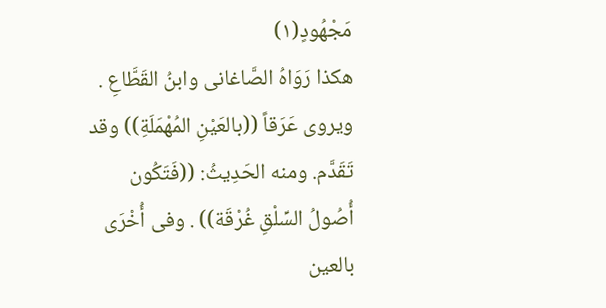مَجْهُودٍ(١)
هكذا رَوَاهُ الصَّاغانى وابنُ القَطَّاعِ .
ويروى عَرَقاً ((بالعَيْنِ المُهْمَلَةِ)) وقد
تَقَدَّم. ومنه الحَدِيثُ: ((فَتَكُون
أُصُولُ السِّلْقِ غُرْقَة)) . وفى أُخْرَى
بالعين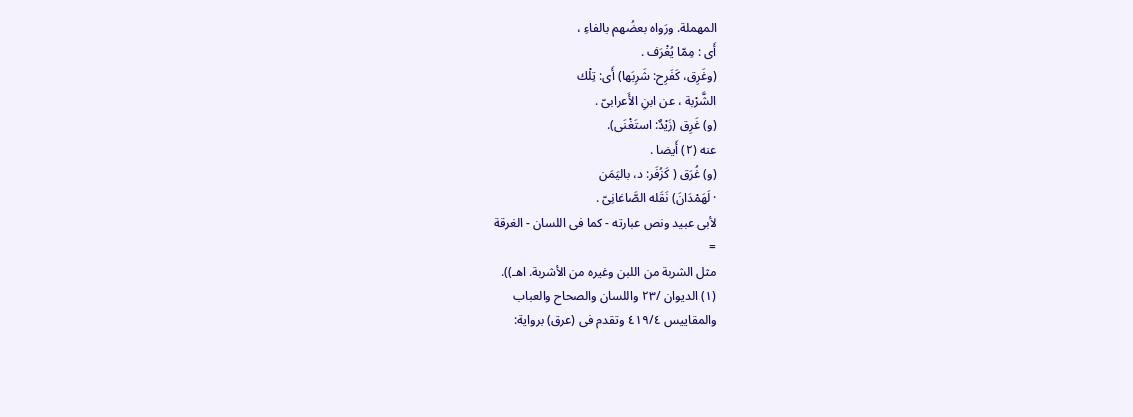المهملة. ورَواه بعضُهم بالفاءِ ،
أَى : مِمّا يُغْرَف .
(وغَرِق، كَفَرِح: شَرِبَها) أَى: تِلْك
الشَّرْبة ، عن ابنِ الأَعرابىّ .
(و) غَرِق (زَيْدٌ: استَغْنَى).
عنه (٢) أَيضا .
(و) غُرَق ( كَزُفَر: د، باليَمَن
· لَهَمْدَانَ) نَقَله الصَّاغانِىّ .
لأبى عبيد ونص عبارته - كما فى اللسان - الغرقة
=
مثل الشربة من اللبن وغيره من الأشربة. اهـ)).
(١) الديوان /٢٣ واللسان والصحاح والعباب
والمقاييس ٤١٩/٤ وتقدم فى (عرق) برواية: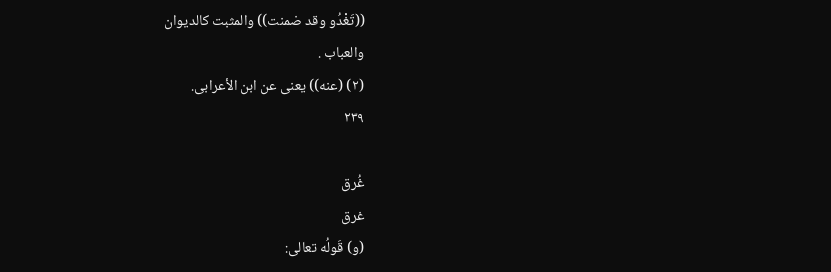((تَغْدُو وقد ضمنت)) والمثبت كالديوان
والعباب .
(٢) (عنه)) يعنى عن ابن الأعرابى.
٢٣٩

غُرق
غرق
(و) قَولُه تعالى: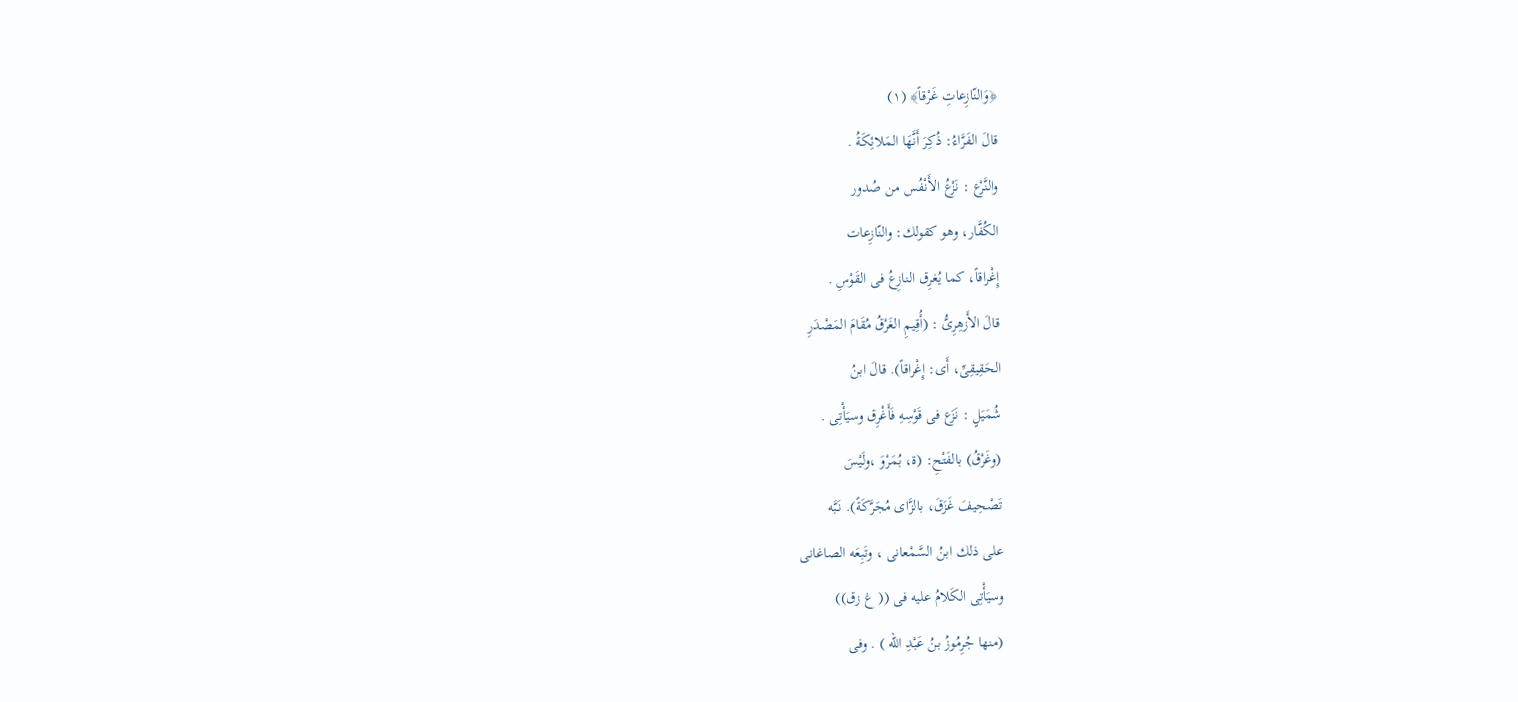﴿وَالنّازِعاتِ غَرْقاً﴾ (١)
قالَ الفَرَّاءُ: ذُكِرَ أَنَّهَا المَلائِكَةُ .
والنَّرْع : نَزْعُ الأَنْفُس من صُدور
الكُفَّار، وهو كقولك: والنّازِعات
إِغْراقاً، كما يُغرِق النازِعُ فى القَوْسِ .
قالَ الأَزهِرِىُّ : (أُقِيمِ الغَرْقُ مُقَامَ المَصْدَرِ
الحَقِيقِىِّ، أَى: إِغْراقاً). قالَ ابنُ
شُمَيَلٍ : نَزَع فى قَوْسِهِ فَأَغْرِق وسيَأْتِى .
(وغَرْقُ) بالفَتْحِ: (ة، بُمَرْوَ ،ولَيْسَ
تَصْحِيفَ غَزَقَ، بالزَّاى مُجَرَّكَةً). نَبَّه
على ذلك ابنُ السَّمْعانى ، وتَبِعَه الصاغانى
وسيَأْتِى الكَلامُ عليه فى (( غ زق))
(منها جُرِمُوزُ بنُ عَبْدِ الله ) . وفى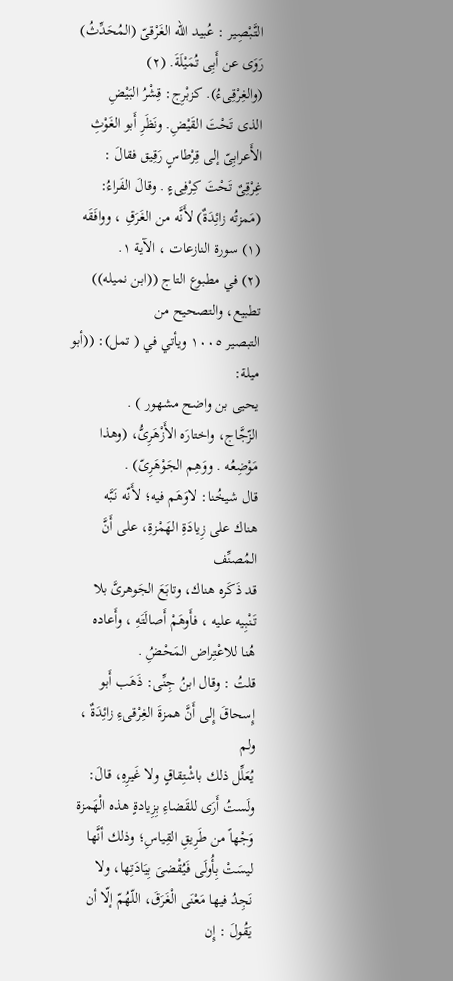التَّبْصِير : عُبيد الله الغَرْقىّ (المُحَدِّثُ)
رَوَى عن أَبِى تُمَيْلَةَ. (٢)
(والغِرْقِىءُ). كزبْرِج: قِشْرُ البَيْضِ
الذى تَحْتَ القَيْضِ. ونَظَرِ أَبو الغَوْثِ
الأَعرابِىّ إلى قِرْطاسٍ رَقِيق فقالَ :
غِرْقِىٌ تَحْتَ كِرْفِىءٍ . وقالَ الفَراءُ:
(مَمزتُه زائِدَةٌ) لأَنَّه من الغَرَقِ ، ووافَقَه
(١) سورة النازعات ، الآية ١.
(٢) في مطبوع التاج ((ابن نميله)) تطبيع، والتصحيح من
التبصير ١٠٠٥ ويأتي في ( تمل): ((أبو ميلة:
يحيى بن واضح مشهور ) .
الزّجَّاج، واختارَه الأَزْهَرِىُّ، (وهذا
مَوْضِعُه . ووَهِم الجَوْهَرِىّ) .
قال شيخُنا: لاوَهَم فيه؛ لأَنّه نَبَّه
هناك على زِيادَةِ الهَمْزةِ، على أَنَّ المُصنِّف
قد ذَكَره هناك، وتابَعَ الجَوهرىَّ بلا
تَنْبِيه عليه ، فأَوهَمْ أَصالَتَهِ ، وأَعاده
هُنا للاعْتِراض المَحْضُِ .
قلتُ : وقال ابنُ جِنِّى: ذَهَب أَبو
إِسحاقَ إِلى أَنَّ همزةَ الغِرْقىءِ زائِدَةٌ ، ولم
يُعَلِّل ذلك باشْتِقاقٍ ولا غَيرِهِ، قالَ:
ولَستُ أَرَى للقَضاءِ بِزِيادةٍ هذه الْهَمزة
وَجْهاً من طَرِيقِ القِياسِ؛ وذلك أنَّها
ليسَتْ بِأُولَى فَيُقْضىَ بِيَادَتِها، ولا
نَجِدُ فيها مَعْنَى الْغَرَقَ، اللّهُمّ إلّا أن
يَقُولَ : إِن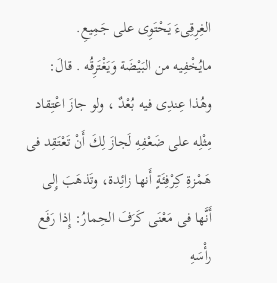الغِرِقِىءَ يَحْتَوِى على جَمِيعِ.
مايُخْفِيه من البَيْضَة وَيَغْتَرِقُه . قالَ:
وهُذا عِندِى فيه بُعْدٌ ، ولو جازَ اعْتِقاد
مِثْلِه على ضَعْفِهِ لَجازَ لِكَ أَنْ تَعْتَقِد فى
هَمْزةِ كِرْفِئَةٍ أَنها زائِدة، وتَذهَبَ إِلى
أَنَّها فى مَعْنَى كَرَفَ الحِمارُ: إِذا رَفَع
رأْسَهِ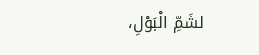لشَمِّ الْبَوْلِ،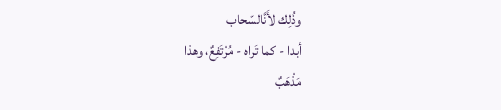وذُلِك لأَنَّالسّحاب
أبدا - كما تَراه - مُرْتَفِعٌ، وهذا
مَذْهَبٌ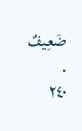ضَعِيفٌ .
٢٤٠